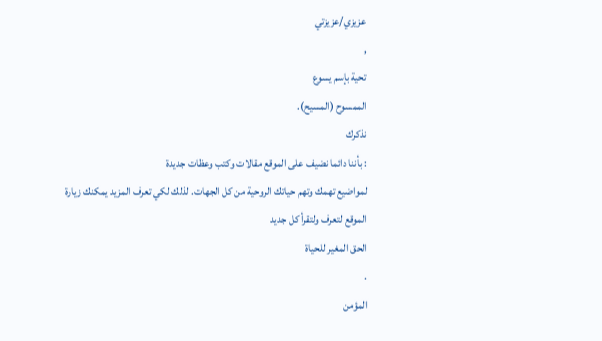عزيزي/عزيزتي
,
تحية بإسم يسوع
الممسوح (المسيح).
نذكرك
: بأننا دائما نضيف على الموقع مقالات وكتب وعظات جديدة
لمواضيع تهمك وتهم حياتك الروحية من كل الجهات. لذلك لكي تعرف المزيد يمكنك زيارة
الموقع لتعرف ولتقرأ كل جديد
الحق المغير للحياة
.
المؤمن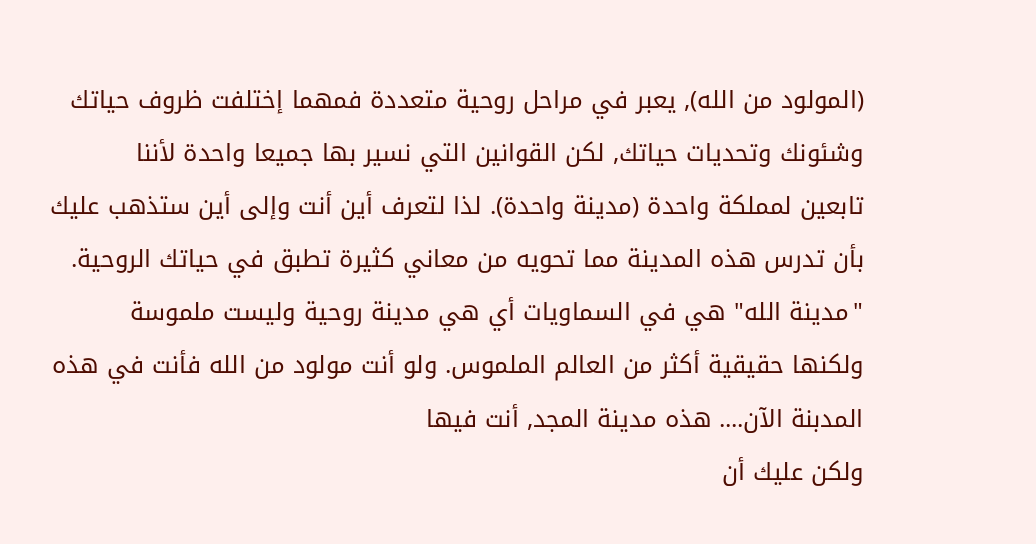(المولود من الله), يعبر في مراحل روحية متعددة فمهما إختلفت ظروف حياتك
وشئونك وتحديات حياتك, لكن القوانين التي نسير بها جميعا واحدة لأننا
تابعين لمملكة واحدة (مدينة واحدة). لذا لتعرف أين أنت وإلى أين ستذهب عليك
بأن تدرس هذه المدينة مما تحويه من معاني كثيرة تطبق في حياتك الروحية.
"مدينة الله" هي في السماويات أي هي مدينة روحية وليست ملموسة
ولكنها حقيقية أكثر من العالم الملموس. ولو أنت مولود من الله فأنت في هذه
المدبنة الآن.... هذه مدينة المجد, أنت فيها
ولكن عليك أن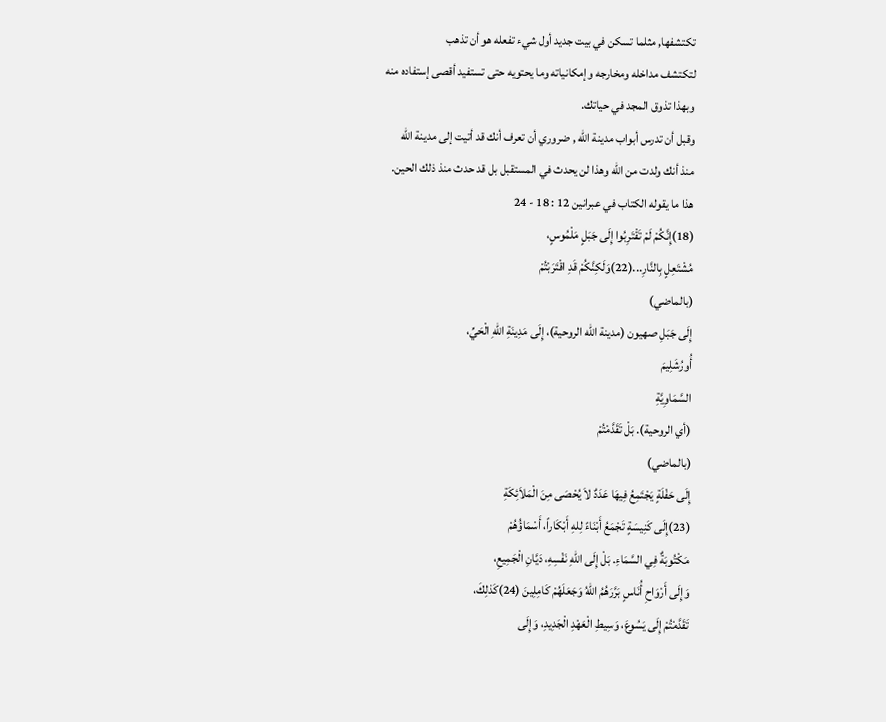تكتشفها, مثلما تسكن في بيت جديد أول شيء تفعله هو أن تذهب
لتكتشف مداخله ومخارجه وإمكانياته وما يحتويه حتى تستفيد أقصى إستفاده منه
وبهذا تذوق المجد في حياتك.
وقبل أن تدرس أبواب مدينة الله , ضروري أن تعرف أنك قد أتيت إلى مدينة الله
منذ أنك ولدت من الله وهذا لن يحدث في المستقبل بل قد حدث منذ ذلك الحين.
هذا ما يقوله الكتاب في عبرانين 12 : 18 - 24
(18)إِنَّكُمْ لَمْ تَقْتَرِبُوا إِلَى جَبَلٍ مَلْمُوسٍ،
مُشْتَعِلٍ بِالنَّارِ...(22)وَلَكِنَّكُمْ قَدِ اقْتَرَبْتُمْ
(بالماضي)
إِلَى جَبَلِ صهيون (مدينة الله الروحية)، إِلَى مَدِينَةِ اللهِ الْحَيِّ،
أُورُشَلِيمَ
السَّمَاوِيَّةِ
(أي الروحية). بَلْ تَقَدَّمْتُمْ
(بالماضي)
إِلَى حَفْلَةٍ يَجْتَمِعُ فِيهَا عَدَدٌ لاَ يُحْصَى مِنَ الْمَلاَئِكَةِ
(23)إِلَى كَنِيسَةٍ تَجْمَعُ أَبْنَاءً لِلهِ أَبْكَاراً، أَسْمَاؤُهُمْ
مَكْتُوبَةٌ فِي السَّمَاءِ. بَلْ إِلَى اللهِ نَفْسِهِ، دَيَّانِ الْجَمِيعِ،
وَإِلَى أَرْوَاحِ أُنَاسٍ بَرَّرَهُمُ اللهُ وَجَعَلَهُمْ كَامِلِينَ (24)كَذلِكَ،
تَقَدَّمْتُمْ إِلَى يَسُوعَ، وَسِيطِ الْعَهْدِ الْجَدِيدِ، وَإِلَى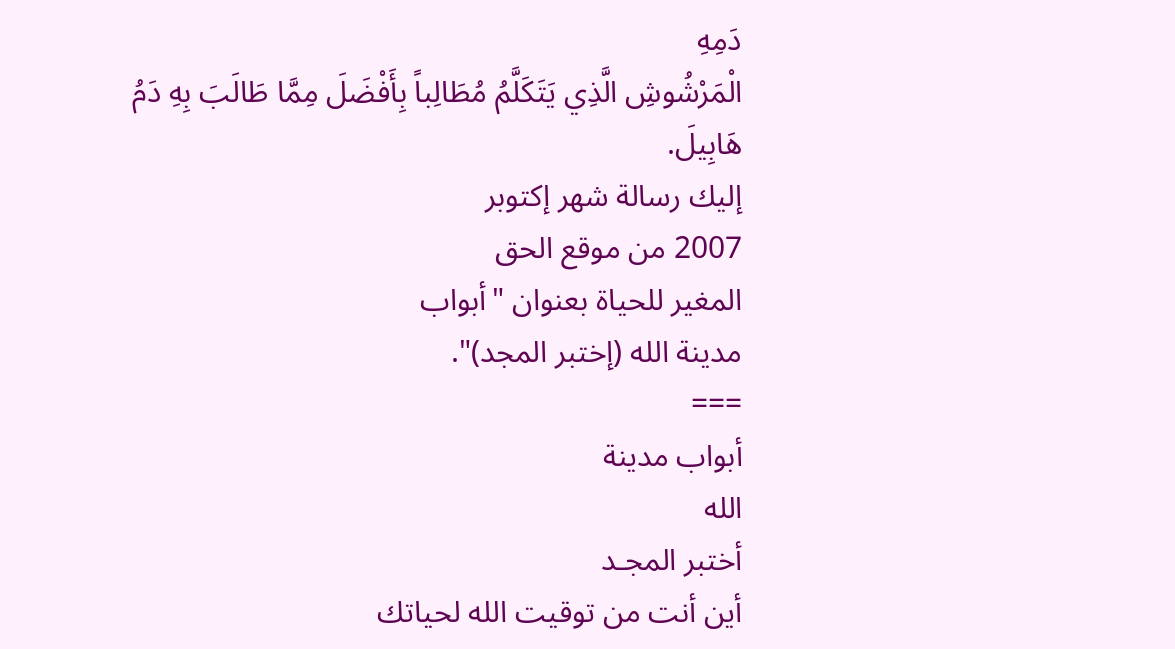دَمِهِ
الْمَرْشُوشِ الَّذِي يَتَكَلَّمُ مُطَالِباً بِأَفْضَلَ مِمَّا طَالَبَ بِهِ دَمُ
هَابِيلَ.
إليك رسالة شهر إكتوبر
2007 من موقع الحق
المغير للحياة بعنوان "أبواب
مدينة الله (إختبر المجد)".
===
أبواب مدينة
الله
أختبر المجـد
أين أنت من توقيت الله لحياتك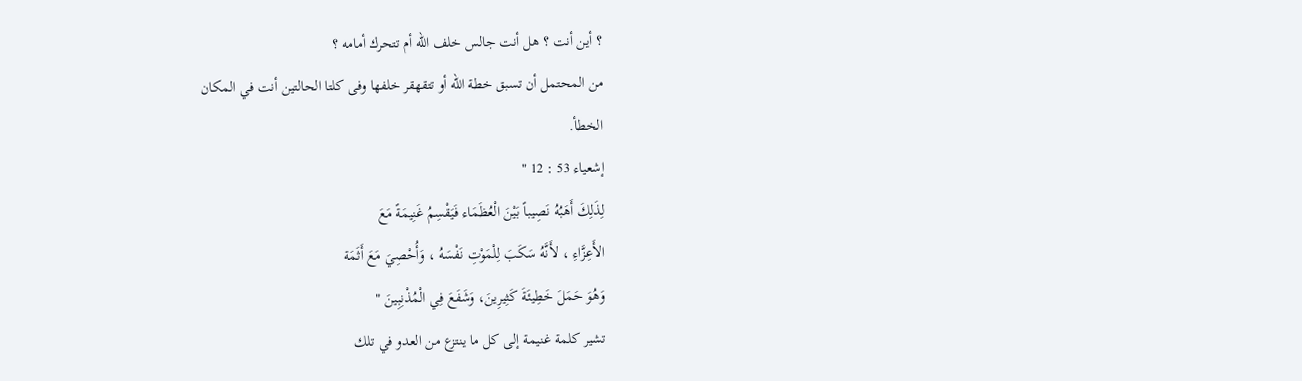؟ أين أنت ؟ هل أنت جالس خلف الله أم تتحرك أمامه ؟
من المحتمل أن تسبق خطة الله أو تتقهقر خلفها وفى كلتا الحالتين أنت في المكان
الخطأ.
إشعياء 53 : 12 "
لِذَلِكَ أَهَبُهُ نَصِيباً بَيْنَ الْعُظَمَاء فَيَقْسِمُ غَنِيمَةً مَعَ
الأَعِزَّاءِ ، لأَنَّهُ سَكَبَ لِلْمَوْتِ نَفْسَهُ ، وَأُحْصِيَ مَعَ أَثَمَة
وَهُوَ حَمَلَ خَطِيئَةَ كَثِيرِينَ، وَشَفَعَ فِي الْمُذْنِبِينَ "
تشير كلمة غنيمة إلى كل ما ينتزع من العدو في تلك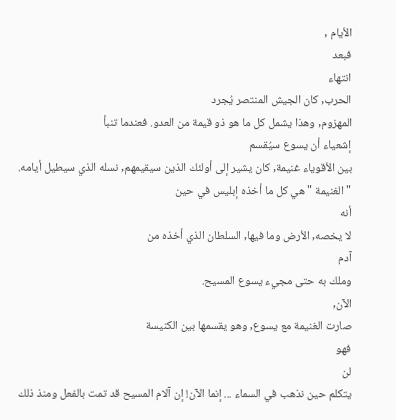الأيام ,
فبعد
انتهاء
الحرب, كان الجيش المنتصر يُجرد
المهزوم, وهذا يشمل كل ما هو ذو قيمة من العدو. فعندما تنبأ
إشعياء أن يسوع سيُقسم
بين الأقوياء غنيمة, كان يشير إلى أولئك الذين سيقيمهم, نسله الذي سيطيل أيامه.
" الغنيمة " هي كل ما أخذه إبليس في حين
أنه
لا يخصه, الأرض وما فيها, السلطان الذي أخذه من
آدم
وملك به حتى مجيء يسوع المسيح.
الآن,
صارت الغنيمة مع يسوع, وهو يقسمها بين الكنيسة
فهو
لن
يتكلم حين نذهب في السماء ... إنما الآن! إن آلام المسيح قد تمت بالفعل ومنذ ذلك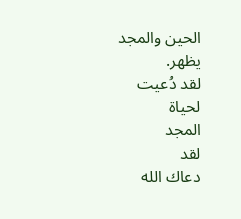الحين والمجد
يظهر.
لقد دُعيت
لحياة
المجد
لقد
دعاك الله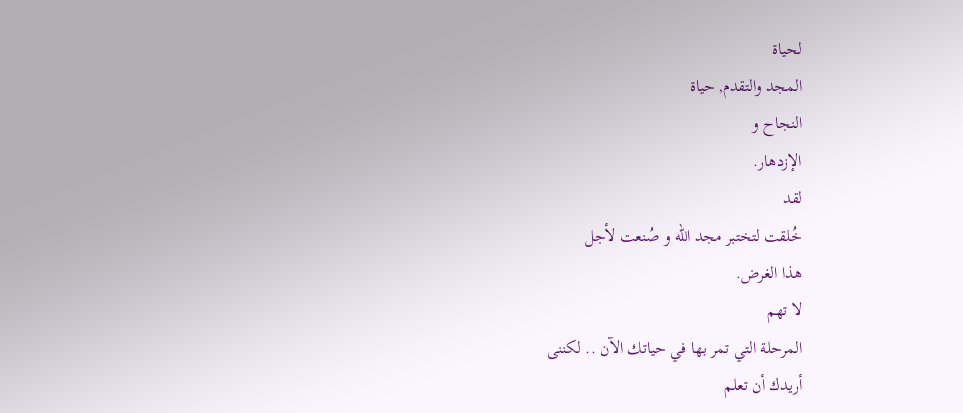لحياة
المجد والتقدم, حياة
النجاح و
الإزدهار.
لقد
خُلقت لتختبر مجد الله و صُنعت لأجل
هذا الغرض.
لا تهم
المرحلة التي تمر بها في حياتك الآن .. لكننى
أريدك أن تعلم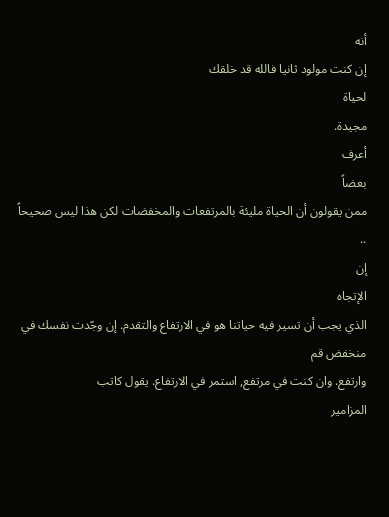أنه
إن كنت مولود ثانيا فالله قد خلقك
لحياة
مجيدة.
أعرف
بعضاً
ممن يقولون أن الحياة مليئة بالمرتفعات والمخفضات لكن هذا ليس صحيحاً
..
إن
الإتجاه
الذي يجب أن تسير فيه حياتنا هو في الارتفاع والتقدم. إن وجّدت نفسك في منخفض قم
وارتفع. وان كنت في مرتفع, استمر في الارتفاع. يقول كاتب
المزامير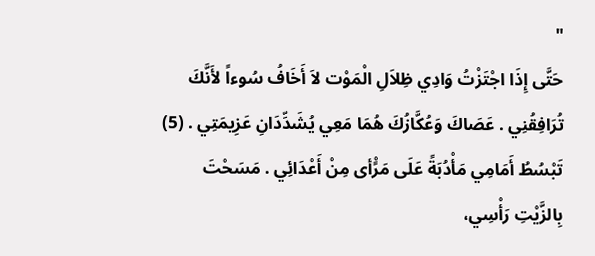"
حَتَّى إِذَا اجْتَزْتُ وَادِي ظِلاَلِ الْمَوْت لاَ أَخَافُ سُوءاً لأَنَّكَ
تُرَافِقُنِي . عَصَاكَ وَعُكَّازُكَ هُمَا مَعِي يُشَدِّدَانِ عَزِيمَتِي . (5)
تَبْسُطُ أَمَامِي مَأْدُبَةً عَلَى مَرًْأى مِنْ أَعْدَائِي . مَسَحْتَ
بِالزَّيْتِ رَأْسِي،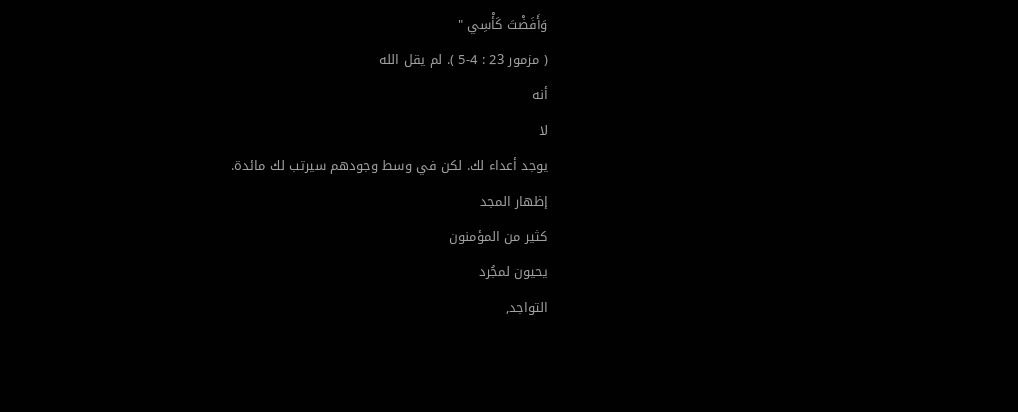وَأَفَضْتَ كَأْسِي "
( مزمور 23 : 4-5 ). لم يقل الله
أنه
لا
يوجد أعداء لك. لكن في وسط وجودهم سيرتب لك مائدة.
إظهار المجد
كثير من المؤمنون
يحيون لمجُرد
التواجد,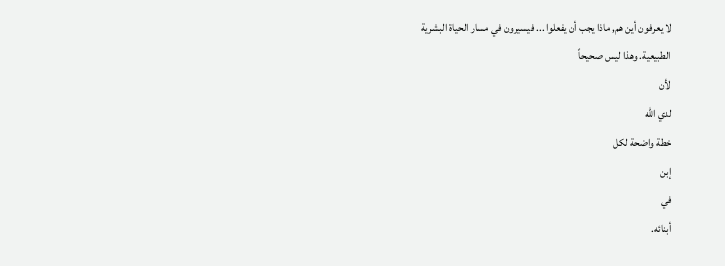لا يعرفون أين هم, ماذا يجب أن يفعلوا ... فيسيرون في مسار الحياة البشرية
الطبيعية. وهذا ليس صحيحاً
لأن
لدي الله
خطة واضحة لكل
إبن
في
أبنائه.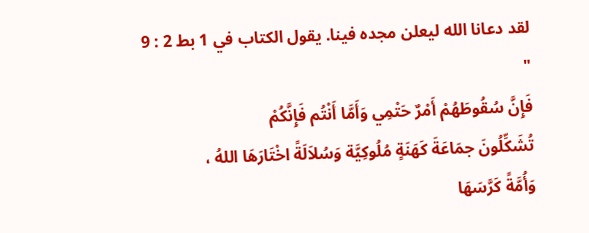لقد دعانا الله ليعلن مجده فينا. يقول الكتاب في 1 بط 2 : 9 "
فَإِنَّ سُقُوطَهُمْ أَمْرٌ حَتْمِي وَأَمَّا أَنْتُم فَإِنَّكُمْ
تُشَكِّلُونَ جمَاعَةَ كَهَنَةٍ مُلُوكِيَّة وَسُلاَلَةً اخْتَارَهَا اللهُ ،
وَأُمَّةً كَرَّسَهَا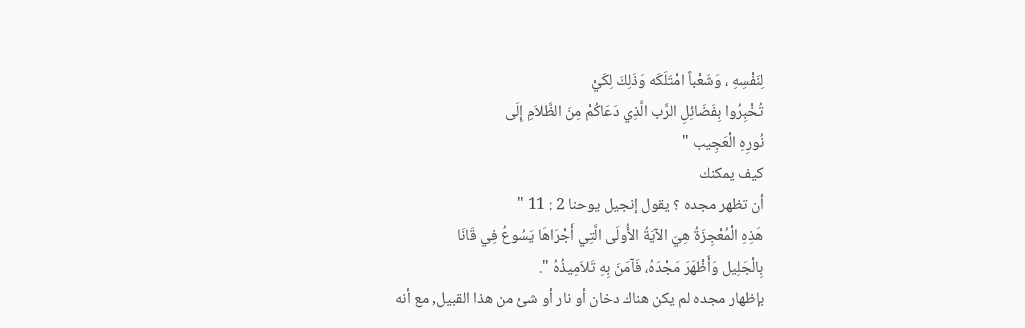لِنَفْسِهِ ، وَشَعْباً امْتَلَكَه وَذَلِكَ لِكَيْ
تُخْبِرُوا بِفَضَائِلِ الرَّب الَّذِي دَعَاكُمْ مِنَ الظَّلاَمِ إِلَى
نُورِهِ الْعَجِيب "
كيف يمكنك
أن تظهر مجده ؟ يقول إنجيل يوحنا 2 : 11 "
هَذِهِ الْمُعْجِزَةُ هِيَ الآيَةُ الأُولَى الَّتِي أَجْرَاهَا يَسُوعُ فِي قَانَا
بِالْجَلِيل وَأَظْهَرَ مَجْدَهُ، فَآمَنَ بِهِ تَلاَمِيذُهُ ".
بإظهار مجده لم يكن هناك دخان أو نار أو شئ من هذا القبيل, مع أنه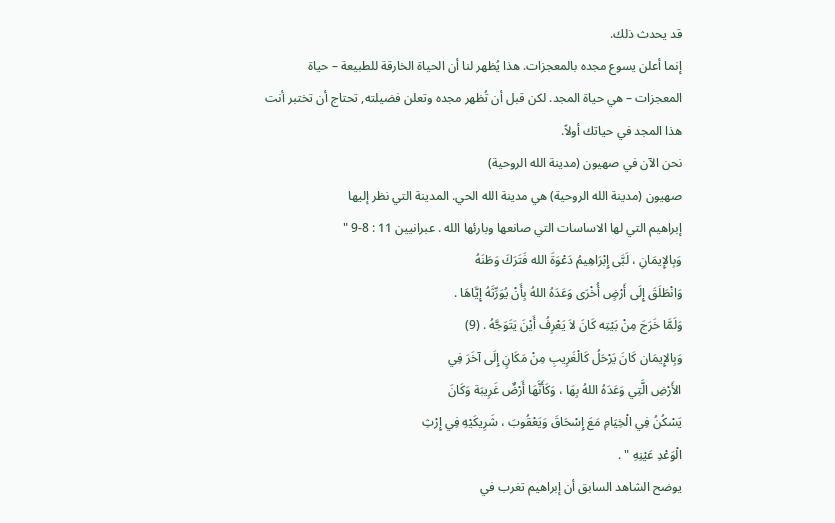قد يحدث ذلك.
إنما أعلن يسوع مجده بالمعجزات. هذا يُظهر لنا أن الحياة الخارقة للطبيعة – حياة
المعجزات – هي حياة المجد. لكن قبل أن تُظهر مجده وتعلن فضيلته, تحتاج أن تختبر أنت
هذا المجد في حياتك أولاً.
نحن الآن في صهيون (مدينة الله الروحية)
صهيون (مدينة الله الروحية) هي مدينة الله الحي. المدينة التي نظر إليها
إبراهيم التي لها الاساسات التي صانعها وبارئها الله . عبرانيين 11 : 8-9 "
وَبِالإِيمَانِ ، لَبَّى إِبْرَاهِيمُ دَعْوَةَ الله فَتَرَكَ وَطَنَهُ
وَانْطَلَقَ إِلَى أَرْضٍ أُخْرَى وَعَدَهُ اللهُ بِأَنْ يُوَرِّثَهُ إِيَّاهَا .
وَلَمَّا خَرَجَ مِنْ بَيْتِه كَانَ لاَ يَعْرِفُ أَيْنَ يَتَوَجَّهُ . (9)
وَبِالإِيمَان كَانَ يَرْحَلُ كَالْغَرِيبِ مِنْ مَكَانٍ إِلَى آخَرَ فِي
الأَرْضِ الَّتِي وَعَدَهُ اللهُ بِهَا ، وَكَأَنَّهَا أَرْضٌ غَرِيبَة وَكَانَ
يَسْكُنُ فِي الْخِيَامِ مَعَ إِسْحَاقَ وَيَعْقُوبَ ، شَرِيكَيْهِ فِي إِرْثِ
الْوَعْدِ عَيْنِهِ " .
يوضح الشاهد السابق أن إبراهيم تغرب في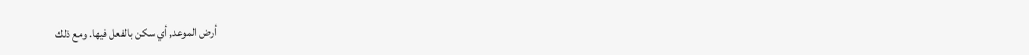أرض الموعد, أي سكن بالفعل فيها. ومع ذلك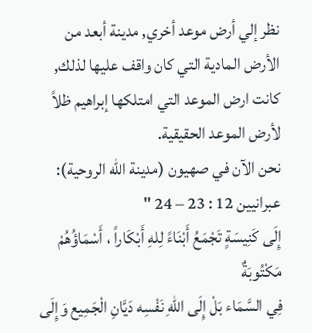نظر إلي أرض موعد أخري, مدينة أبعد من الأرض المادية التي كان واقف عليها لذلك,
كانت ارض الموعد التي امتلكها إبراهيم ظلاً لأرض الموعد الحقيقية.
نحن الآن في صهيون (مدينة الله الروحية):
عبرانيين 12 : 23 – 24 "
إِلَى كَنِيسَةٍ تَجْمَعُ أَبْنَاءً لِلهِ أَبْكَاراً ، أَسْمَاؤُهُمْ مَكْتُوبَةٌ
فِي السَّمَاء بَلْ إِلَى اللهِ نَفْسِه دَيَّانِ الْجَمِيع وَإِلَى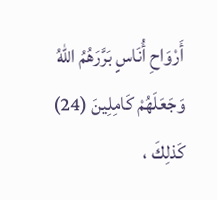أَرْوَاحِ أُنَاسٍ بَرَّرَهُمُ اللهُ وَجَعَلَهُمْ كَامِلِينَ (24) كَذلِكَ ،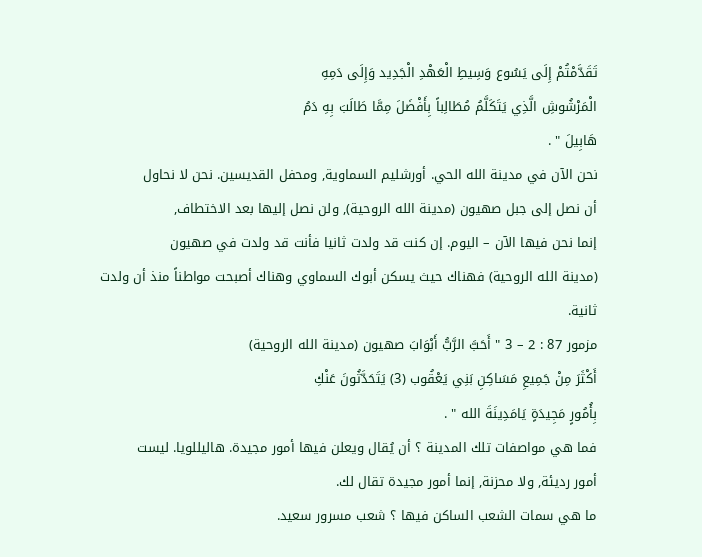تَقَدَّمْتُمْ إِلَى يَسُوع وَسِيطِ الْعَهْدِ الْجَدِيد وَإِلَى دَمِهِ
الْمَرْشُوشِ الَّذِي يَتَكَلَّمُ مُطَالِباً بِأَفْضَلَ مِمَّا طَالَبَ بِهِ دَمُ
هَابِيلَ " .
نحن الآن في مدينة الله الحي. أورشليم السماوية, ومحفل القديسين. نحن لا نحاول
أن نصل إلى جبل صهيون (مدينة الله الروحية), ولن نصل إليها بعد الاختطاف,
إنما نحن فيها الآن – اليوم. إن كنت قد ولدت ثانيا فأنت قد ولدت في صهيون
(مدينة الله الروحية) فهناك حيث يسكن أبوك السماوي وهناك أصبحت مواطناً منذ أن ولدت
ثانية.
مزمور 87 : 2 – 3 " أَحَبَّ الرَّبُّ أَبْوَابَ صهيون (مدينة الله الروحية)
أَكْثَرَ مِنْ جَمِيعِ مَسَاكِنِ بَنِي يَعْقُوب (3) يَتَحَدَّثُونَ عَنْكِ
بِأُمُورٍ مَجِيدَةٍ يَامَدِينَةَ الله " .
فما هي مواصفات تلك المدينة ؟ أن يُقال ويعلن فيها أمور مجيدة. هاليللويا. ليست
أمور رديئة, ولا محزنة, إنما أمور مجيدة تقال لك.
ما هي سمات الشعب الساكن فيها ؟ شعب مسرور سعيد.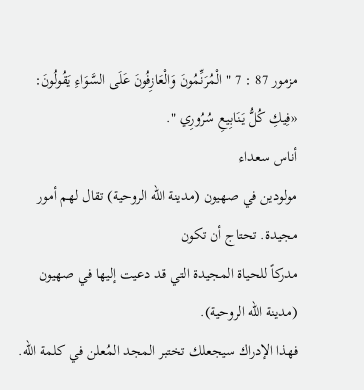مزمور 87 : 7 " الْمُرَنِّمُونَ وَالْعَازِفُونَ عَلَى السَّوَاءِ يَقُولُونَ:
«فِيكِ كُلُّ يَنَابِيعِ سُرُورِي ".
أناس سعداء
مولودين في صهيون (مدينة الله الروحية) تقال لهم أمور مجيدة. تحتاج أن تكون
مدركاً للحياة المجيدة التي قد دعيت إليها في صهيون (مدينة الله الروحية).
فهذا الإدراك سيجعلك تختبر المجد المُعلن في كلمة الله.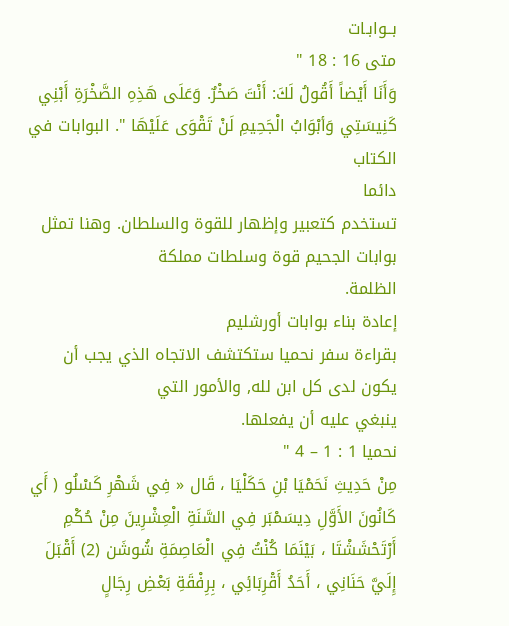بــوابـات
متى 16 : 18 "
وَأَنَا أَيْضاً أَقُولُ لَكَ: أَنْتَ صَخْرٌ. وَعَلَى هَذِهِ الصَّخْرَةِ أَبْنِي
كَنِيسَتِي وَأبْوَابُ الْجَحِيمِ لَنْ تَقْوَى عَلَيْهَا ". البوابات في الكتاب
دائما
تستخدم كتعبير وإظهار للقوة والسلطان. وهنا تمثل بوابات الجحيم قوة وسلطات مملكة
الظلمة.
إعادة بناء بوابات أورشليم
بقراءة سفر نحميا ستكتشف الاتجاه الذي يجب أن يكون لدى كل ابن لله, والأمور التي
ينبغي عليه أن يفعلها.
نحميا 1 : 1 – 4 "
مِنْ حَدِيثِ نَحَمْيَا بْنِ حَكَلْيَا ، قَال « فِي شَهْرِ كَسْلُو ( أَي
كَانُونَ الأَوَّلِ دِيسَمْبَر فِي السَّنَةِ الْعِشْرِينَ مِنْ حُكْمِ
أَرْتَحْشَشْتَا ، بَيْنَمَا كُنْتُ فِي الْعَاصِمَةِ شُوشَن (2) أَقْبَلَ
إِلَيَّ حَنَانِي ، أَحَدُ أَقْرِبَائِي ، بِرِفْقَةِ بَعْضِ رِجَالٍ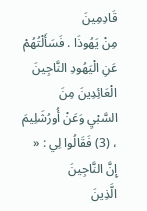قَادِمِينَ
مِنْ يَهُوذَا . فَسَأَلْتُهُمْ عَنِ الْيَهُودِ النَّاجِينَ الْعَائِدِينَ مِنَ
السَّبْيِ وَعَنْ أُورُشَلِيمَ ، (3) فَقَالُوا لِي : « إِنَّ النَّاجِينَ
الَّذِينَ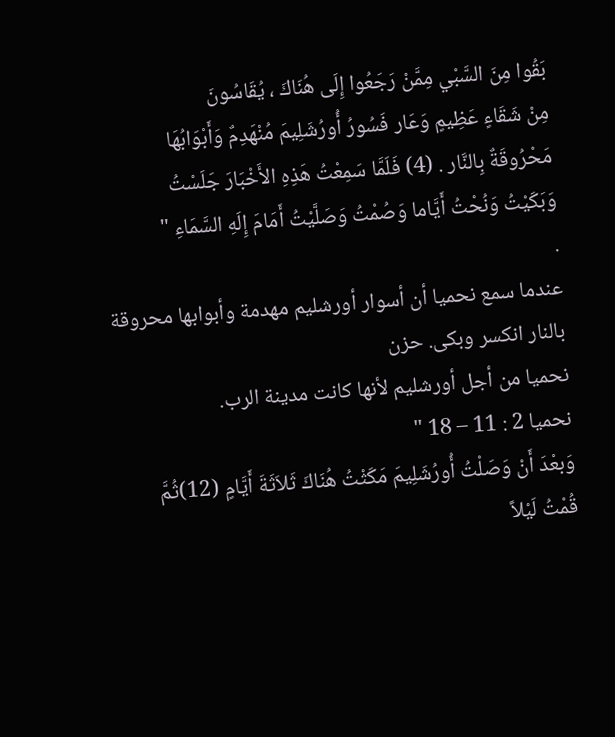بَقُوا مِنَ السَّبْي مِمَّنْ رَجَعُوا إِلَى هُنَاكَ ، يُقَاسُونَ
مِنْ شَقَاءٍ عَظِيمٍ وَعَار فَسُورُ أُورُشَلِيمَ مُنْهَدِمٌ وَأَبْوَابُهَا
مَحْرُوقَةٌ بِالنَّار . (4) فَلَمَّا سَمِعْتُ هَذِهِ الأَخْبَارَ جَلَسْتُ
وَبَكَيْتُ وَنُحْتُ أَيَّاما وَصُمْتُ وَصَلَّيْتُ أَمَامَ إِلَهِ السَّمَاءِ "
.
عندما سمع نحميا أن أسوار أورشليم مهدمة وأبوابها محروقة بالنار انكسر وبكى. حزن
نحميا من أجل أورشليم لأنها كانت مدينة الرب.
نحميا 2 : 11 – 18 "
وَبعْدَ أَنْ وَصَلْتُ أُورُشَلِيمَ مَكَثْتُ هُنَاكَ ثَلاَثَةَ أَيَّامٍ (12)ثُمَّ
قُمْتُ لَيْلاً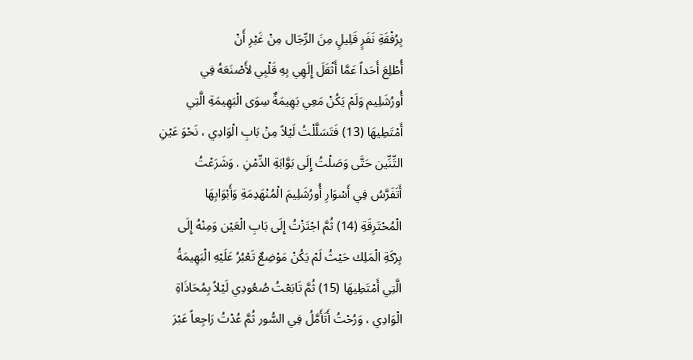بِرُفْقَةِ نَفَرٍ قَلِيلٍ مِنَ الرِّجَال مِنْ غَيْرِ أَنْ
أُطْلِعَ أَحَداً عَمَّا أَثْقَلَ إِلَهِي بِهِ قَلْبِي لأَصْنَعَهُ فِي
أُورُشَلِيم وَلَمْ يَكُنْ مَعِي بَهِيمَةٌ سِوَى الْبَهِيمَةِ الَّتِي
أَمْتَطِيهَا (13) فَتَسَلَّلْتُ لَيْلاً مِنْ بَابِ الْوَادِي ، نَحْوَ عَيْنِ
التِّنِّين حَتَّى وَصَلْتُ إِلَى بَوَّابَةِ الدِّمْنِ . وَشَرَعْتُ
أَتَفَرَّسُ فِي أَسْوَارِ أُورُشَلِيمَ الْمُنْهَدِمَةِ وَأَبْوَابِهَا
الْمُحْتَرِقَةِ (14) ثُمَّ اجْتَزْتُ إِلَى بَابِ الْعَيْن وَمِنْهُ إِلَى
بِرْكَةِ الْمَلِك حَيْثُ لَمْ يَكُنْ مَوْضِعٌ تَعْبُرُ عَلَيْهِ الْبَهِيمَةُ
الَّتِي أَمْتَطِيهَا (15) ثُمَّ تَابَعْتُ صُعُودِي لَيْلاً بِمُحَاذَاةِ
الْوَادِي ، وَرُحْتُ أَتَأَمَّلُ فِي السُّور ثُمَّ عُدْتُ رَاجِعاً عَبْرَ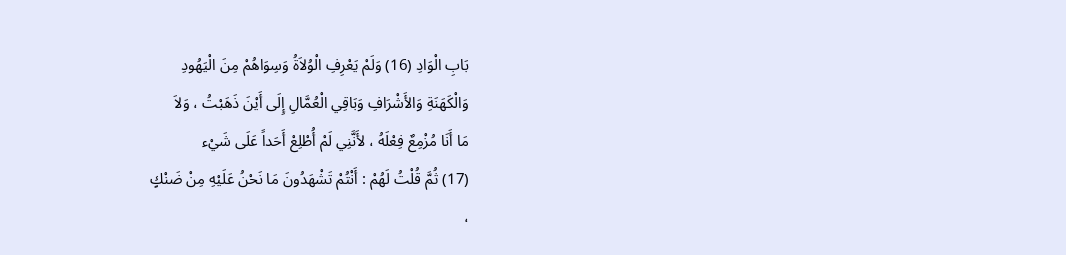بَابِ الْوَادِ (16) وَلَمْ يَعْرِفِ الْوُلاَةُ وَسِوَاهُمْ مِنَ الْيَهُودِ
وَالْكَهَنَةِ وَالأَشْرَافِ وَبَاقِي الْعُمَّالِ إِلَى أَيْنَ ذَهَبْتُ ، وَلاَ
مَا أَنَا مُزْمِعٌ فِعْلَهُ ، لأَنَّنِي لَمْ أُطْلِعْ أَحَداً عَلَى شَيْء
(17) ثُمَّ قُلْتُ لَهُمْ : أَنْتُمْ تَشْهَدُونَ مَا نَحْنُ عَلَيْهِ مِنْ ضَنْكٍ
،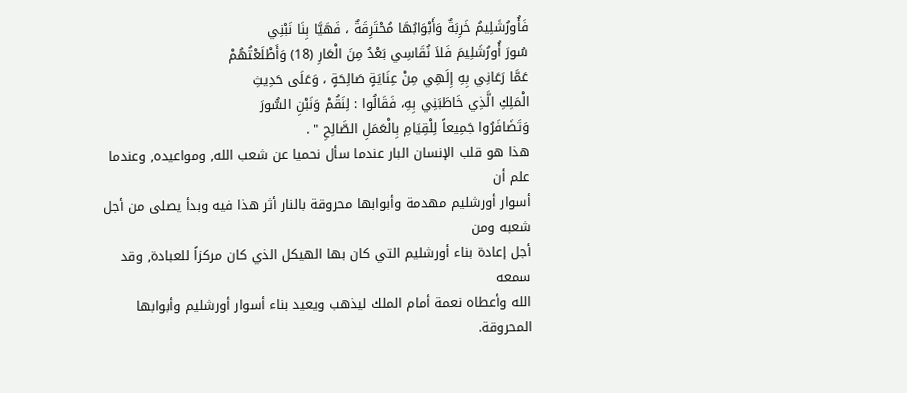فَأُورُشَلِيمُ خَرِبَةٌ وَأَبْوَابُهَا مُحْتَرِقَةٌ ، فَهَيَّا بِنَا نَبْنِي
سُورَ أُورُشَلِيمَ فَلاَ نُقَاسِي بَعْدُ مِنَ الْعَارِ (18) وَأَطْلَعْتُهُمْ
عَمَّا رَعَانِي بِهِ إِلَهِي مِنْ عِنَايَةٍ صَالِحَةٍ ، وَعَلَى حَدِيثِ
الْمَلِكِ الَّذِي خَاطَبَنِي بِهِ، فَقَالُوا : لِنَقُمْ وَنَبْنِ السُّورَ
وَتَضَافَرُوا جَمِيعاً لِلْقِيَامِ بِالْعَمَلِ الصَّالِحِ " .
هذا هو قلب الإنسان البار عندما سأل نحميا عن شعب الله, ومواعيده, وعندما علم أن
أسوار أورشليم مهدمة وأبوابها محروقة بالنار أثر هذا فيه وبدأ يصلى من أجل شعبه ومن
أجل إعادة بناء أورشليم التي كان بها الهيكل الذي كان مركزاً للعبادة, وقد سمعه
الله وأعطاه نعمة أمام الملك ليذهب ويعيد بناء أسوار أورشليم وأبوابها المحروقة.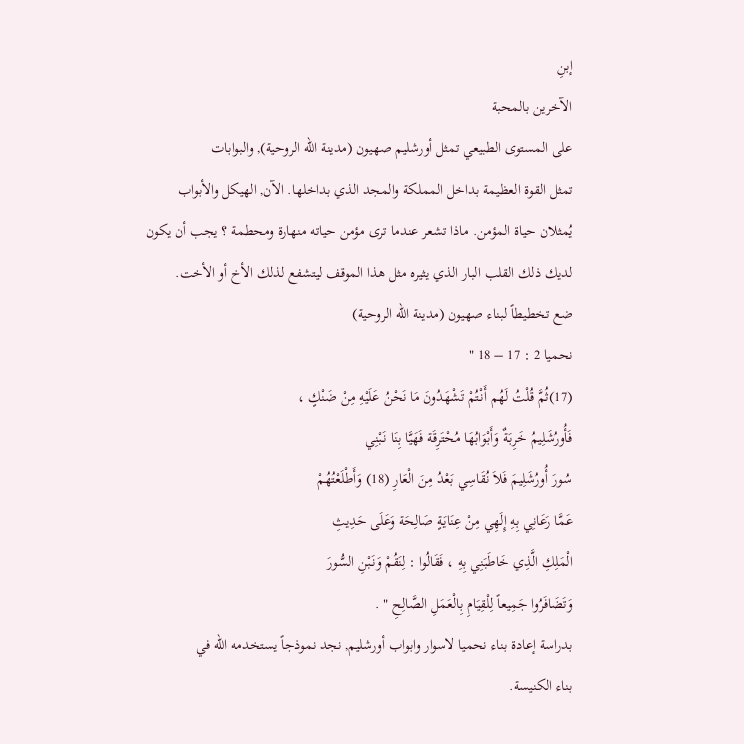إبنِ
الآخرين بالمحبة
على المستوى الطبيعي تمثل أورشليم صهيون (مدينة الله الروحية), والبوابات
تمثل القوة العظيمة بداخل المملكة والمجد الذي بداخلها. الآن, الهيكل والأبواب
يُمثلان حياة المؤمن. ماذا تشعر عندما ترى مؤمن حياته منهارة ومحطمة ؟ يجب أن يكون
لديك ذلك القلب البار الذي يثيره مثل هذا الموقف ليتشفع لذلك الأخ أو الأخت.
ضع تخطيطاً لبناء صهيون (مدينة الله الروحية)
نحميا 2 : 17 – 18 "
(17)ثُمَّ قُلْتُ لَهُم أَنْتُمْ تَشْهَدُونَ مَا نَحْنُ عَلَيْهِ مِنْ ضَنْكٍ ،
فَأُورُشَلِيمُ خَرِبَةٌ وَأَبْوَابُهَا مُحْتَرِقَة فَهَيَّا بِنَا نَبْنِي
سُورَ أُورُشَلِيمَ فَلاَ نُقَاسِي بَعْدُ مِنَ الْعَارِ (18) وَأَطْلَعْتُهُمْ
عَمَّا رَعَانِي بِهِ إِلَهِي مِنْ عِنَايَةٍ صَالِحَة وَعَلَى حَدِيثِ
الْمَلِكِ الَّذِي خَاطَبَنِي بِهِ ، فَقَالُوا : لِنَقُمْ وَنَبْنِ السُّورَ
وَتَضَافَرُوا جَمِيعاً لِلْقِيَامِ بِالْعَمَلِ الصَّالِحِ " .
بدراسة إعادة بناء نحميا لاسوار وابواب أورشليم, نجد نموذجاً يستخدمه الله في
بناء الكنيسة.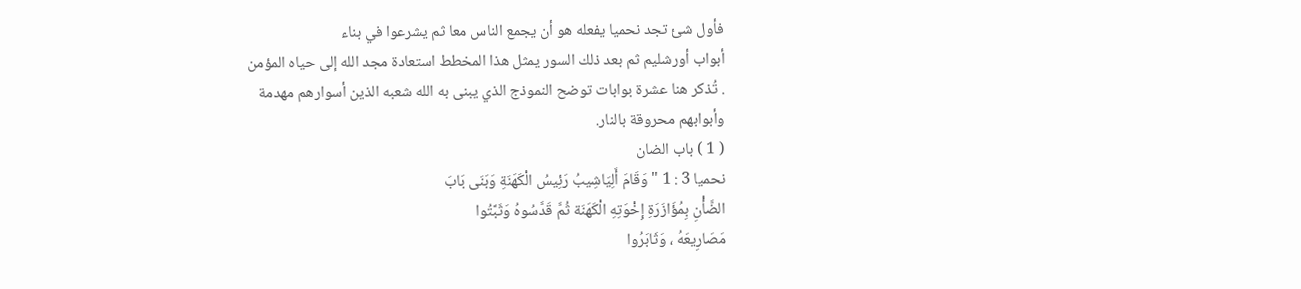فأول شئ تجد نحميا يفعله هو أن يجمع الناس معا ثم يشرعوا في بناء
أبواب أورشليم ثم بعد ذلك السور يمثل هذا المخطط استعادة مجد الله إلى حياه المؤمن
. تُذكر هنا عشرة بوابات توضح النموذج الذي يبنى به الله شعبه الذين أسوارهم مهدمة
وأبوابهم محروقة بالنار.
( 1 ) باب الضان
نحميا 3 : 1 " وَقَامَ أَلِيَاشِيبُ رَئِيسُ الْكَهَنَةِ وَبَنَى بَابَ
الضَّأْنِ بِمُؤَازَرَةِ إِخْوَتِهِ الْكَهَنَة ثُمَّ قَدَّسُوهُ وَثَبَّتُوا
مَصَارِيعَهُ ، وَثَابَرُوا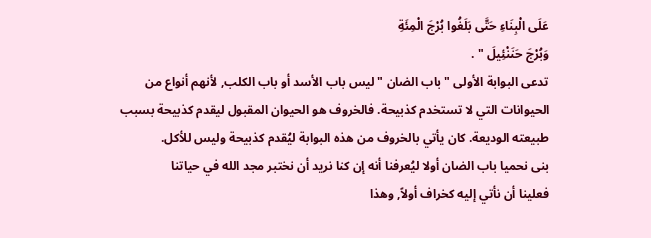عَلَى الْبِنَاءِ حَتَّى بَلَغُوا بُرْجَ الْمِئَةِ
وَبُرْجَ حَنَنْئِيلَ " .
تدعى البوابة الأولى " باب الضان " ليس باب الأسد أو باب الكلب, لأنهم أنواع من
الحيوانات التي لا تستخدم كذبيحة. فالخروف هو الحيوان المقبول ليقدم كذبيحة بسبب
طبيعته الوديعة. كان يأتي بالخروف من هذه البوابة ليُقدم كذبيحة وليس للأكل.
بنى نحميا باب الضان أولا ليُعرفنا أنه إن كنا نريد أن نختبر مجد الله في حياتنا
فعلينا أن نأتي إليه كخراف أولاً, وهذا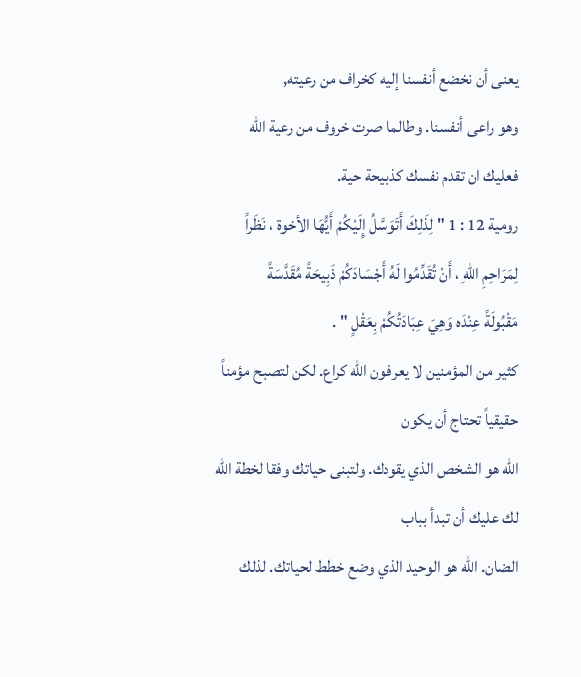يعنى أن نخضع أنفسنا إليه كخراف من رعيته,
وهو راعى أنفسنا. وطالما صرت خروف من رعية الله فعليك ان تقدم نفسك كذبيحة حية.
رومية 12 : 1 " لِذَلِكَ أَتَوَسَّلُ إِلَيْكُمْ أَيُّهَا الأخوة ، نَظَراً
لِمَرَاحِمِ اللهِ ، أَنْ تُقَدِّمُوا لَهُ أَجْسَادَكُمْ ذَبِيحَةً مُقَدَّسَةً
مَقْبُولَةً عِنْدَه وَهِيَ عِبَادَتُكُمْ بِعَقْلٍ " .
كثير من المؤمنين لا يعرفون الله كراع. لكن لتصبح مؤمناً حقيقياً تحتاج أن يكون
الله هو الشخص الذي يقودك. ولتبنى حياتك وفقا لخطة الله لك عليك أن تبدأ بباب
الضان. الله هو الوحيد الذي وضع خطط لحياتك. لذلك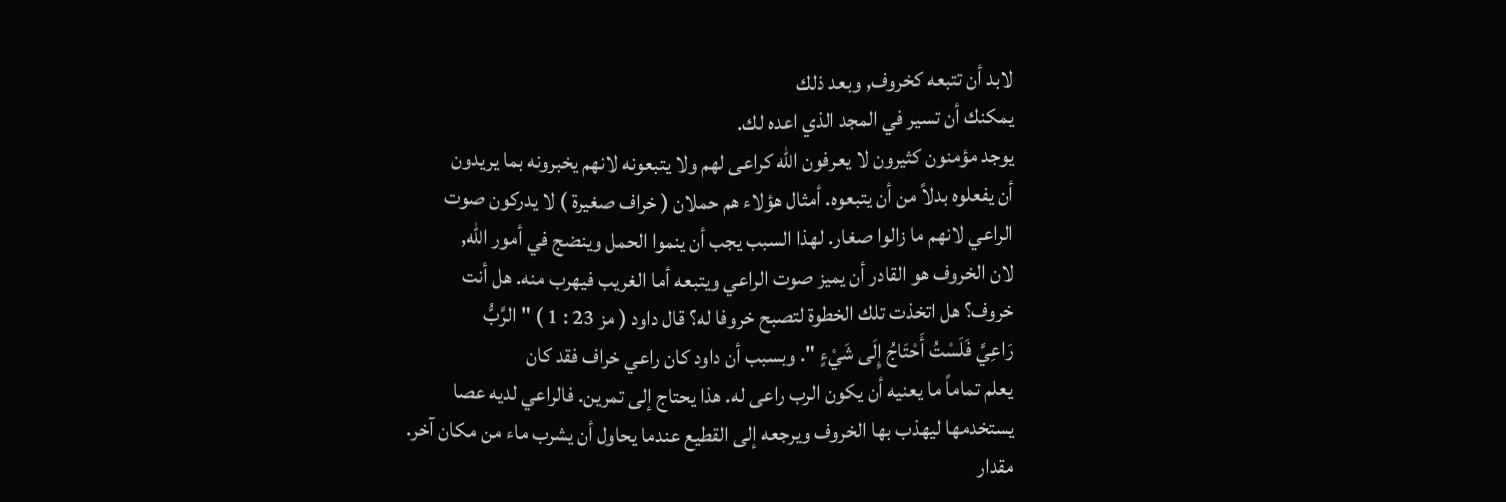لابد أن تتبعه كخروف, وبعد ذلك
يمكنك أن تسير في المجد الذي اعده لك.
يوجد مؤمنون كثيرون لا يعرفون الله كراعى لهم ولا يتبعونه لانهم يخبرونه بما يريدون
أن يفعلوه بدلاً من أن يتبعوه. أمثال هؤلاء هم حملان ( خراف صغيرة ) لا يدركون صوت
الراعي لانهم ما زالوا صغار. لهذا السبب يجب أن ينموا الحمل وينضج في أمور الله,
لان الخروف هو القادر أن يميز صوت الراعي ويتبعه أما الغريب فيهرب منه. هل أنت
خروف؟ هل اتخذت تلك الخطوة لتصبح خروفا له؟ قال داود ( مز 23 : 1 ) " الرَّبُّ
رَاعِيَّ فَلَسْتُ أَحْتَاجُ إِلَى شَيْءٍ ". وبسبب أن داود كان راعي خراف فقد كان
يعلم تماماً ما يعنيه أن يكون الرب راعى له. هذا يحتاج إلى تمرين. فالراعي لديه عصا
يستخدمها ليهذب بها الخروف ويرجعه إلى القطيع عندما يحاول أن يشرب ماء من مكان آخر.
مقدار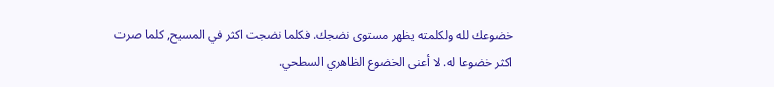خضوعك لله ولكلمته يظهر مستوى نضجك. فكلما نضجت اكثر في المسيح, كلما صرت
اكثر خضوعا له. لا أعنى الخضوع الظاهري السطحي.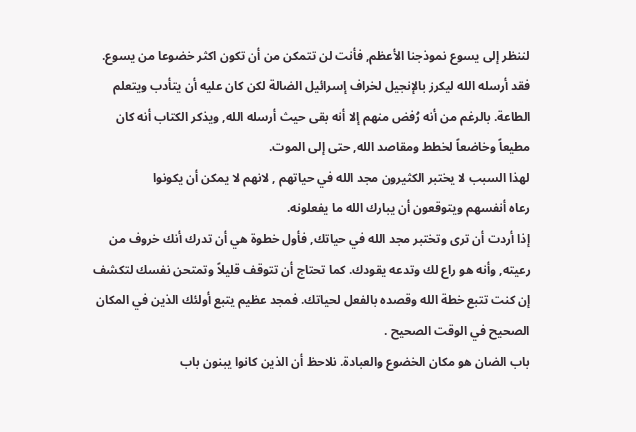لننظر إلى يسوع نموذجنا الأعظم, فأنت لن تتمكن من أن تكون اكثر خضوعا من يسوع.
فقد أرسله الله ليكرز بالإنجيل لخراف إسرائيل الضالة لكن كان عليه أن يتأدب ويتعلم
الطاعة. بالرغم من أنه رُفض منهم إلا أنه بقى حيث أرسله الله, ويذكر الكتاب أنه كان
مطيعاً وخاضعاً لخطط ومقاصد الله, حتى إلى الموت.
لهذا السبب لا يختبر الكثيرون مجد الله في حياتهم , لانهم لا يمكن أن يكونوا
رعاه أنفسهم ويتوقعون أن يبارك الله ما يفعلونه.
إذا أردت أن ترى وتختبر مجد الله في حياتك, فأول خطوة هي أن تدرك أنك خروف من
رعيته, وأنه هو راع لك وتدعه يقودك. كما تحتاج أن تتوقف قليلاً وتمتحن نفسك لتكشف
إن كنت تتبع خطة الله وقصده بالفعل لحياتك. فمجد عظيم يتبع أولئك الذين في المكان
الصحيح في الوقت الصحيح .
باب الضان هو مكان الخضوع والعبادة. نلاحظ أن الذين كانوا يبنون باب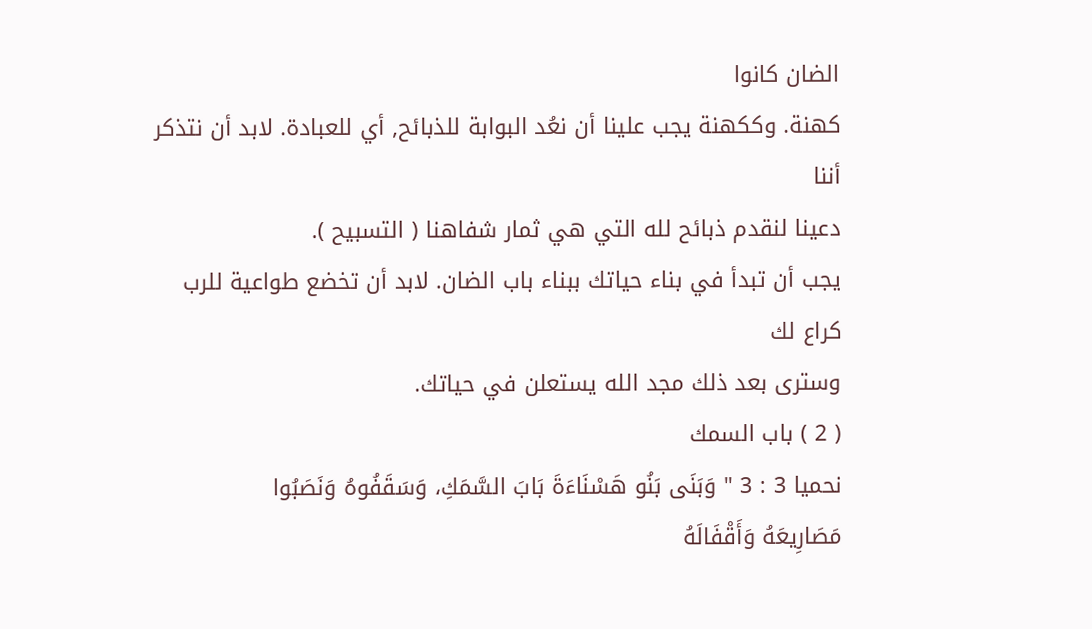الضان كانوا
كهنة. وككهنة يجب علينا أن نعُد البوابة للذبائح, أي للعبادة. لابد أن نتذكر أننا
دعينا لنقدم ذبائح لله التي هي ثمار شفاهنا ( التسبيح ).
يجب أن تبدأ في بناء حياتك ببناء باب الضان. لابد أن تخضع طواعية للرب كراع لك
وسترى بعد ذلك مجد الله يستعلن في حياتك.
( 2 ) باب السمك
نحميا 3 : 3 " وَبَنَى بَنُو هَسْنَاءَةَ بَابَ السَّمَكِ، وَسَقَفُوهُ وَنَصَبُوا
مَصَارِيعَهُ وَأَقْفَالَهُ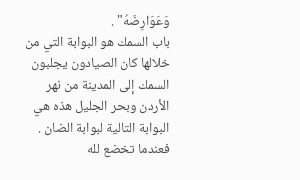وَعَوَارِضَهُ" .
باب السمك هو البوابة التي من خلالها كان الصيادون يجلبون السمك إلى المدينة من نهر
الأردن وبحر الجليل هذه هي البوابة التالية لبوابة الضان . فعندما تخضع لله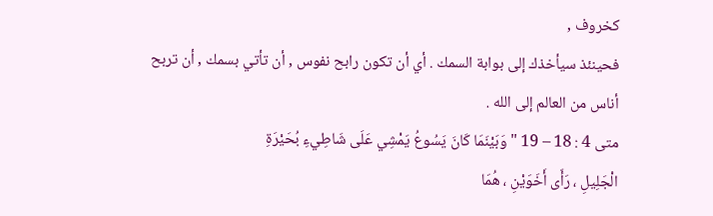كخروف ,
فحينئذ سيأخذك إلى بوابة السمك . أي أن تكون رابح نفوس , أن تأتي بسمك , أن تربح
أناس من العالم إلى الله .
متى 4 : 18 – 19 " وَبَيْنَمَا كَانَ يَسُوعُ يَمْشِي عَلَى شَاطِيءِ بُحَيْرَةِ
الْجَلِيلِ ، رَأَى أَخَوَيْنِ ، هُمَا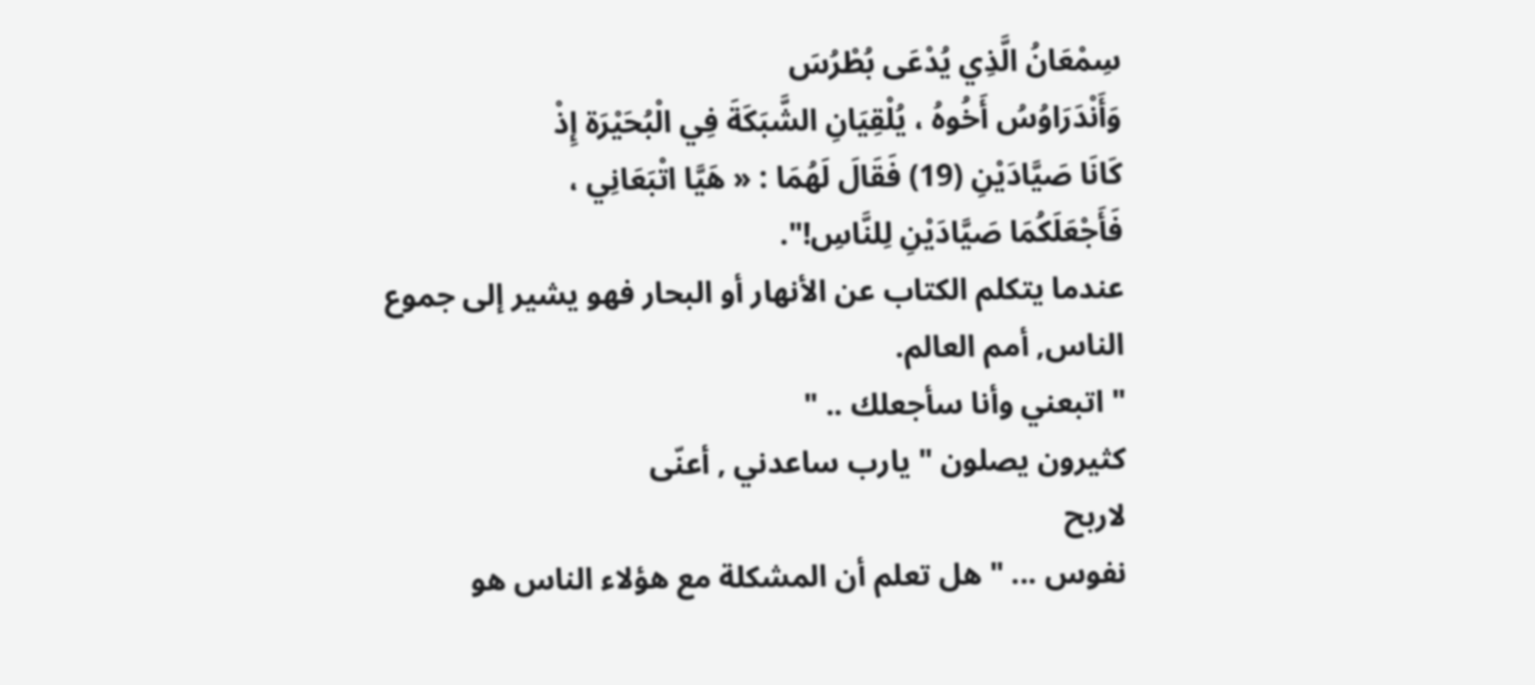سِمْعَانُ الَّذِي يُدْعَى بُطْرُسَ
وَأَنْدَرَاوُسُ أَخُوهُ ، يُلْقِيَانِ الشَّبَكَةَ فِي الْبُحَيْرَة إِذْ
كَانَا صَيَّادَيْنِ (19) فَقَالَ لَهُمَا : « هَيَّا اتْبَعَانِي ،
فَأَجْعَلَكُمَا صَيَّادَيْنِ لِلنَّاسِ!".
عندما يتكلم الكتاب عن الأنهار أو البحار فهو يشير إلى جموع الناس, أمم العالم.
" اتبعني وأنا سأجعلك .. "
كثيرون يصلون " يارب ساعدني , أعنّى
لاربح
نفوس ... " هل تعلم أن المشكلة مع هؤلاء الناس هو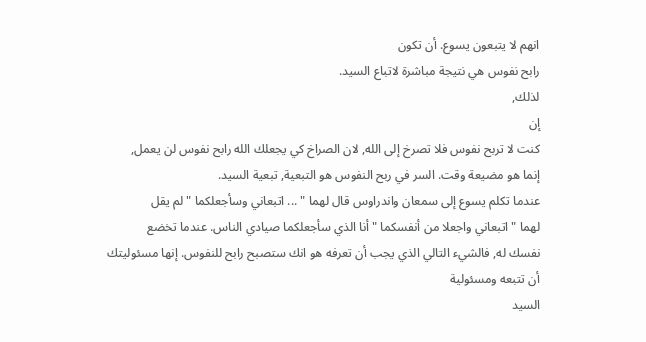انهم لا يتبعون يسوع. أن تكون
رابح نفوس هي نتيجة مباشرة لاتباع السيد.
لذلك,
إن
كنت لا تربح نفوس فلا تصرخ إلى الله, لان الصراخ كي يجعلك الله رابح نفوس لن يعمل,
إنما هو مضيعة وقت. السر في ربح النفوس هو التبعية, تبعية السيد.
عندما تكلم يسوع إلى سمعان واندراوس قال لهما " ... اتبعاني وسأجعلكما " لم يقل
لهما " اتبعاني واجعلا من أنفسكما " أنا الذي سأجعلكما صيادي الناس. عندما تخضع
نفسك له, فالشيء التالي الذي يجب أن تعرفه هو انك ستصبح رابح للنفوس. إنها مسئوليتك
أن تتبعه ومسئولية
السيد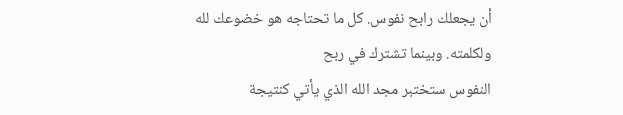أن يجعلك رابح نفوس. كل ما تحتاجه هو خضوعك لله ولكلمته. وبينما تشترك في ربح
النفوس ستختبر مجد الله الذي يأتي كنتيجة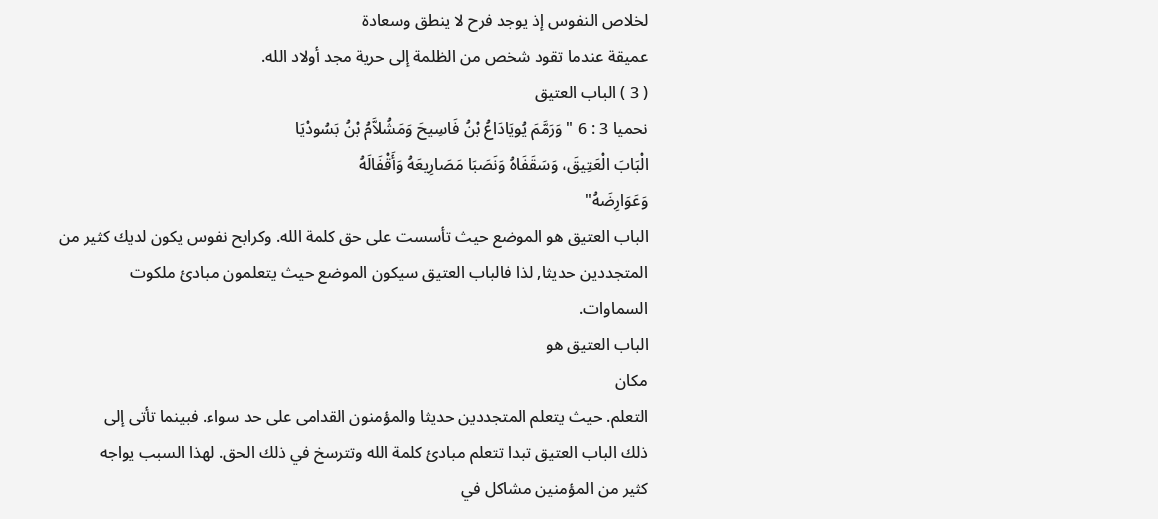لخلاص النفوس إذ يوجد فرح لا ينطق وسعادة
عميقة عندما تقود شخص من الظلمة إلى حرية مجد أولاد الله.
( 3 ) الباب العتيق
نحميا 3 : 6 "وَرَمَّمَ يُويَادَاعُ بْنُ فَاسِيحَ وَمَشُلاَّمُ بْنُ بَسُودْيَا
الْبَابَ الْعَتِيقَ، وَسَقَفَاهُ وَنَصَبَا مَصَارِيعَهُ وَأَقْفَالَهُ
وَعَوَارِضَهُ"
الباب العتيق هو الموضع حيث تأسست على حق كلمة الله. وكرابح نفوس يكون لديك كثير من
المتجددين حديثا, لذا فالباب العتيق سيكون الموضع حيث يتعلمون مبادئ ملكوت
السماوات.
الباب العتيق هو
مكان
التعلم. حيث يتعلم المتجددين حديثا والمؤمنون القدامى على حد سواء. فبينما تأتى إلى
ذلك الباب العتيق تبدا تتعلم مبادئ كلمة الله وتترسخ في ذلك الحق. لهذا السبب يواجه
كثير من المؤمنين مشاكل في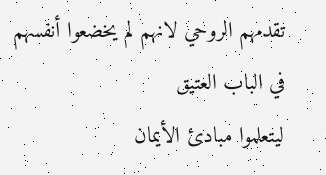تقدمهم الروحي لانهم لم يخضعوا أنفسهم في الباب العتيق
ليتعلموا مبادئ الأيمان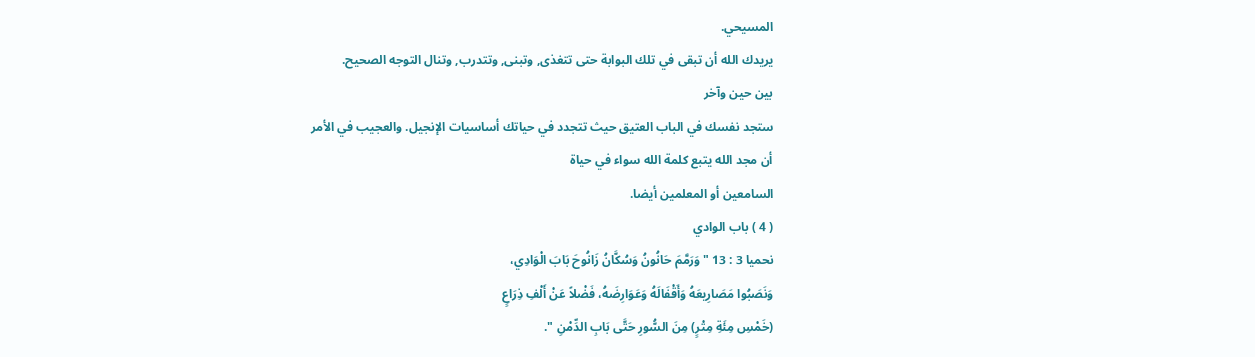المسيحي.
يريدك الله أن تبقى في تلك البوابة حتى تتغذى, وتبنى, وتتدرب, وتنال التوجه الصحيح.
بين حين وآخر
ستجد نفسك في الباب العتيق حيث تتجدد في حياتك أساسيات الإنجيل. والعجيب في الأمر
أن مجد الله يتبع كلمة الله سواء في حياة
السامعين أو المعلمين أيضا.
( 4 ) باب الوادي
نحميا 3 : 13 " وَرَمَّمَ حَانُونُ وَسُكَّانُ زَانُوحَ بَابَ الْوَادِي،
وَنَصَبُوا مَصَارِيعَهُ وَأَقْفَالَهُ وَعَوَارِضَهُ، فَضْلاً عَنْ أَلْفِ ذِرَاعٍ
(خَمْسِ مِئَةِ مِتْرٍ) مِنَ السُّورِ حَتَّى بَابِ الدِّمْنِ ".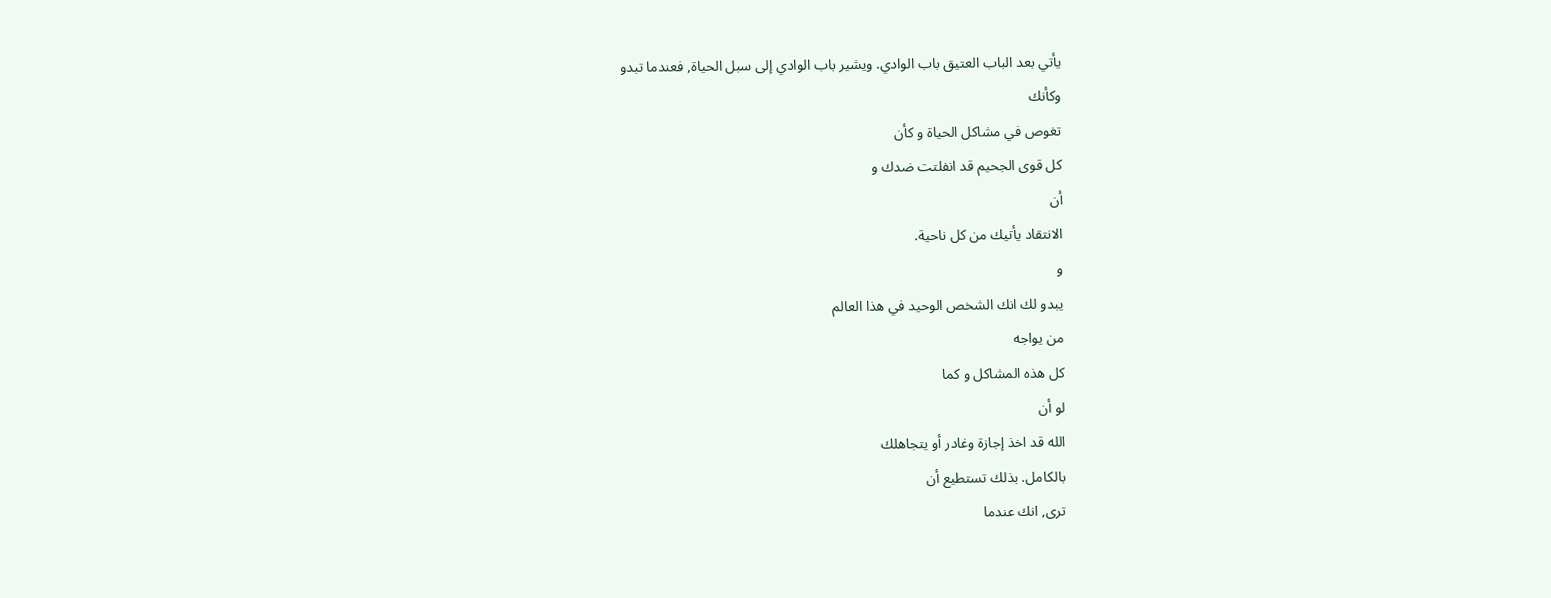يأتي بعد الباب العتيق باب الوادي. ويشير باب الوادي إلى سبل الحياة, فعندما تبدو
وكأنك
تغوص في مشاكل الحياة و كأن
كل قوى الجحيم قد انفلتت ضدك و
أن
الانتقاد يأتيك من كل ناحية.
و
يبدو لك انك الشخص الوحيد في هذا العالم
من يواجه
كل هذه المشاكل و كما
لو أن
الله قد اخذ إجازة وغادر أو يتجاهلك
بالكامل. بذلك تستطيع أن
ترى, انك عندما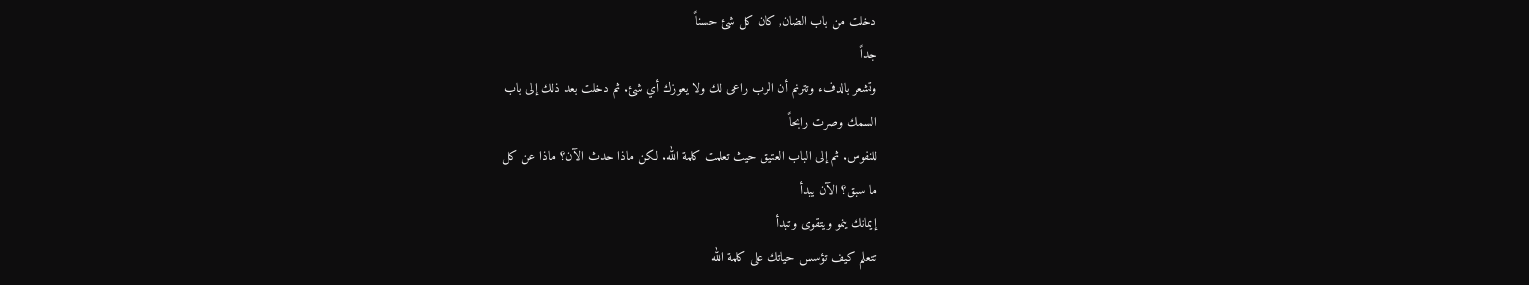دخلت من باب الضان, كان كل شئ حسناً
جداً
وتشعر بالدفء وتترنم أن الرب راعى لك ولا يعوزك أي شئ. ثم دخلت بعد ذلك إلى باب
السمك وصرت رابحاً
للنفوس. ثم إلى الباب العتيق حيث تعلمت كلمة الله. لكن ماذا حدث الآن؟ ماذا عن كل
ما سبق؟ الآن يبدأ
إيمانك ينمو ويتقوى وتبدأ
تتعلم كيف تؤسس حياتك على كلمة الله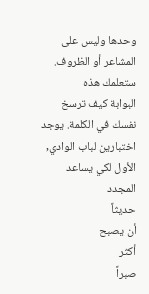وحدها وليس على المشاعر أو الظروف. ستعلمك هذه
البوابة كيف ترسخ نفسك في الكلمة. يوجد اختبارين لباب الوادي, الأول لكي يساعد
المجدد
حديثاً
أن يصبح
أكثر
صبراً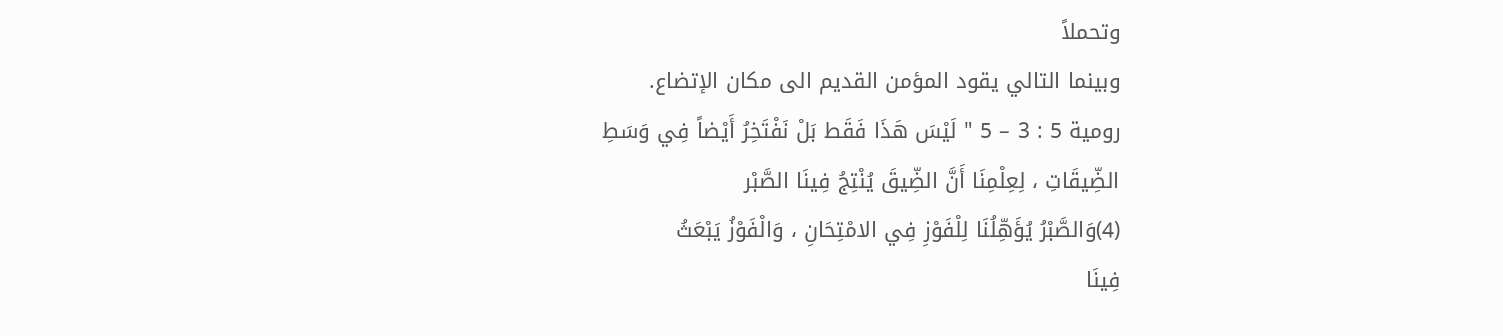وتحملاً
وبينما التالي يقود المؤمن القديم الى مكان الإتضاع.
رومية 5 : 3 – 5 " لَيْسَ هَذَا فَقَط بَلْ نَفْتَخِرُ أَيْضاً فِي وَسَطِ
الضِّيقَاتِ ، لِعِلْمِنَا أَنَّ الضِّيقَ يُنْتِجُ فِينَا الصَّبْر
(4)وَالصَّبْرُ يُؤَهِّلُنَا لِلْفَوْزِ فِي الامْتِحَانِ ، وَالْفَوْزُ يَبْعَثُ
فِينَا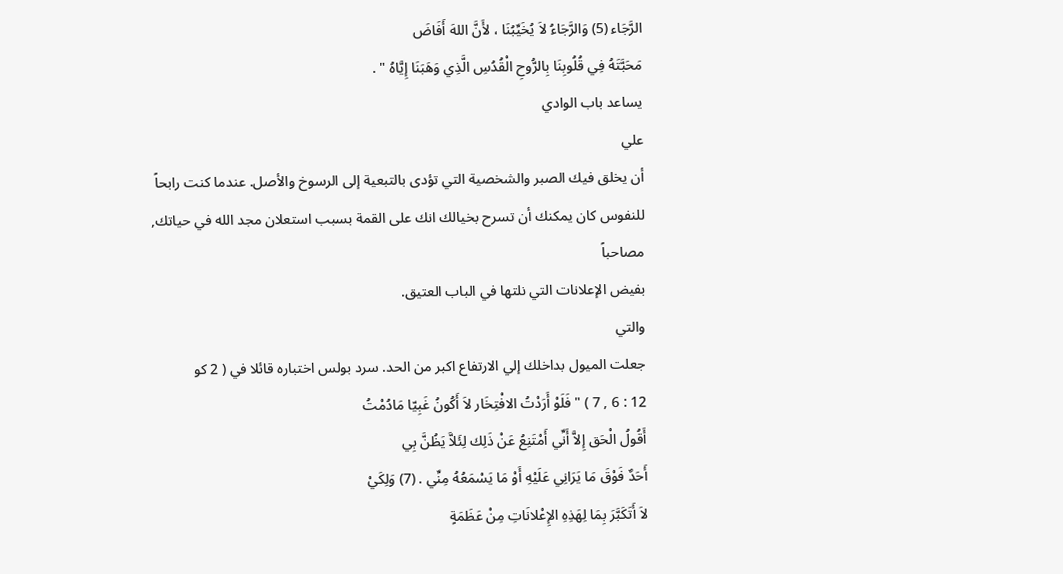الرَّجَاء (5) وَالرَّجَاءُ لاَ يُخَيِّبُنَا ، لأَنَّ اللهَ أَفَاضَ
مَحَبَّتَهُ فِي قُلُوبِنَا بِالرُّوحِ الْقُدُسِ الَّذِي وَهَبَنَا إِيَّاهُ " .
يساعد باب الوادي
علي
أن يخلق فيك الصبر والشخصية التي تؤدى بالتبعية إلى الرسوخ والأصل. عندما كنت رابحاً
للنفوس كان يمكنك أن تسرح بخيالك انك على القمة بسبب استعلان مجد الله في حياتك,
مصاحباً
بفيض الإعلانات التي نلتها في الباب العتيق.
والتي
جعلت الميول بداخلك إلي الارتفاع اكبر من الحد. سرد بولس اختباره قائلا في ( 2 كو
12 : 6 , 7 ) " فَلَوْ أَرَدْتُ الافْتِخَار لاَ أَكُونُ غَبِيّا مَادُمْتُ
أَقُولُ الْحَق إِلاَّ أَنِّي أَمْتَنِعُ عَنْ ذَلِك لِئَلاَّ يَظُنَّ بِي
أَحَدٌ فَوْقَ مَا يَرَانِي عَلَيْهِ أَوْ مَا يَسْمَعُهُ مِنِّي . (7) وَلِكَيْ
لاَ أَتَكَبَّرَ بِمَا لِهَذِهِ الإِعْلانَاتِ مِنْ عَظَمَةٍ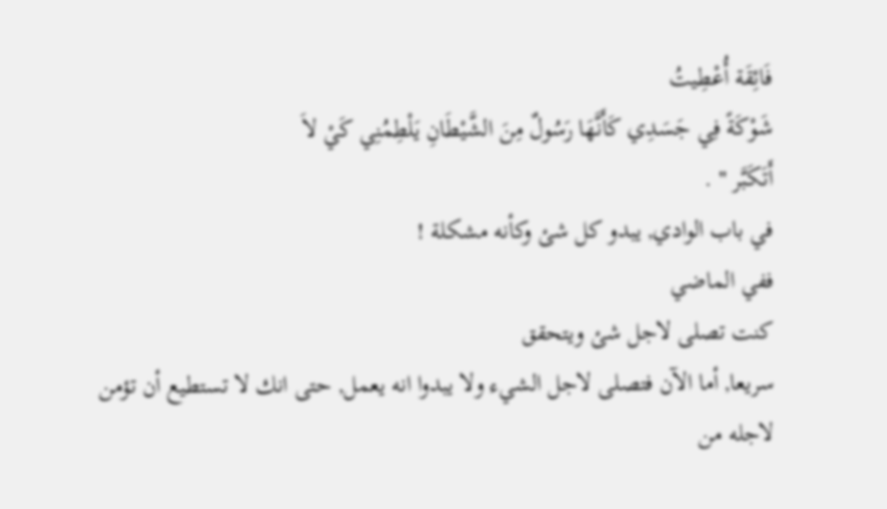فَائِقَة أُعْطِيتُ
شَوْكَةً فِي جَسَدِي كَأَنَّهَا رَسُولٌ مِنَ الشَّيْطَانِ يَلْطِمُنِي كَيْ لاَ
أَتَكَبَّر " .
في باب الوادي, يبدو كل شئ وكأنه مشكلة !
ففي الماضي
كنت تصلى لاجل شئ ويتحقق
سريعا, أما الآن فتصلى لاجل الشيء ولا يبدوا انه يعمل, حتى انك لا تستطيع أن تؤمن
لاجله من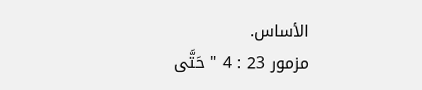الأساس.
مزمور 23 : 4 " حَتَّى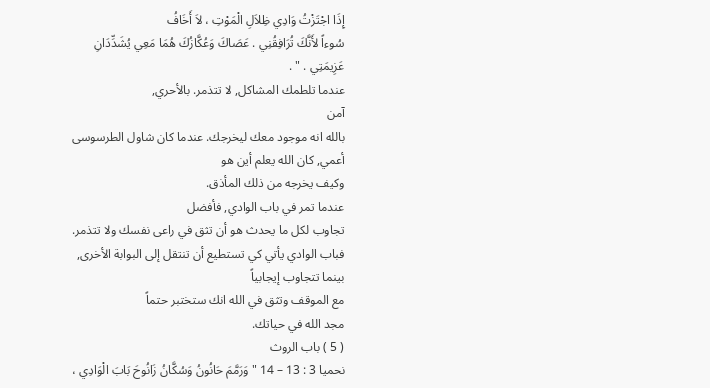إِذَا اجْتَزْتُ وَادِي ظِلاَلِ الْمَوْتِ ، لاَ أَخَافُ
سُوءاً لأَنَّكَ تُرَافِقُنِي . عَصَاكَ وَعُكَّازُكَ هُمَا مَعِي يُشَدِّدَانِ
عَزِيمَتِي . " .
عندما تلطمك المشاكل, لا تتذمر. بالأحري,
آمن
بالله انه موجود معك ليخرجك. عندما كان شاول الطرسوسى أعمي, كان الله يعلم أين هو
وكيف يخرجه من ذلك المأذق.
عندما تمر في باب الوادي, فأفضل
تجاوب لكل ما يحدث هو أن تثق في راعى نفسك ولا تتذمر.
فباب الوادي يأتي كي تستطيع أن تنتقل إلى البوابة الأخرى, بينما تتجاوب إيجابياً
مع الموقف وتثق في الله انك ستختبر حتماً
مجد الله في حياتك.
( 5 ) باب الروث
نحميا 3 : 13 – 14 " وَرَمَّمَ حَانُونُ وَسُكَّانُ زَانُوحَ بَابَ الْوَادِي ،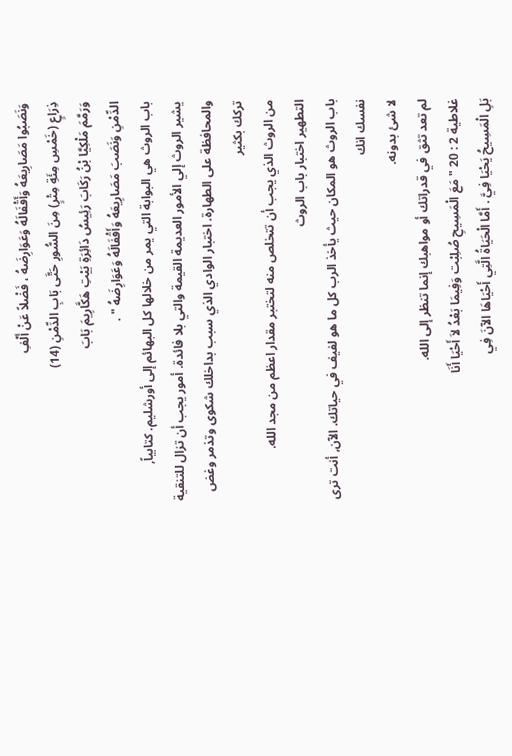وَنَصَبُوا مَصَارِيعَهُ وَأَقْفَالَهُ وَعَوَارِضَهُ ، فَضْلاً عَنْ أَلْفِ
ذِرَاعٍ (خَمْسِ مِئَةِ مِتْرٍ) مِنَ السُّورِ حَتَّى بَابِ الدِّمْنِ (14)
وَرَمَّمَ مَلْكِيَّا بْنُ رَكَابَ رَئِيسُ دَائِرَةِ بَيْتِ هَكَّارِيمَ بَابَ
الدِّمْنِ وَنَصَبَ مَصَارِيعَهُ وَأَقْفَالَهُ وَعَوَارِضَهُ " .
باب الروث هي البوابة التي يمر من خلالها كل البهائم إلى أورشليم. كتابياً,
يشير الروث إلي الأمور العديمة القيمة والتي بلا فائدة. أمور يجب أن تزال للتنقية
والمحافظة على الطهارة. اختبار الوادي الذي سبب بداخلك شكوى وتذمر وغض تركك بكثير
من الروث الذي يجب أن تتخلص منه لتختبر مقدار اعظم من مجد الله.
التطهير اختبار باب الروث
باب الروث هو المكان حيث يأخذ الرب كل ما هو لفيف في حياتك. الآن, أنت ترى نفسك انك
لا شئ بدونه.
لم تعد تثق في قدراتك أو مواهبك إنما تنظر إلى الله.
غلاطية 2 : 20 " مَعَ الْمَسِيحِ صُلِبْت وَفِيمَا بَعْدُ لاَ أَحْيَا أَنَا
بَلِ الْمَسِيحُ يَحْيَا فِيَّ . أَمَّا الْحَيَاةُ الَّتِي أَحْيَاهَا الآنَ فِي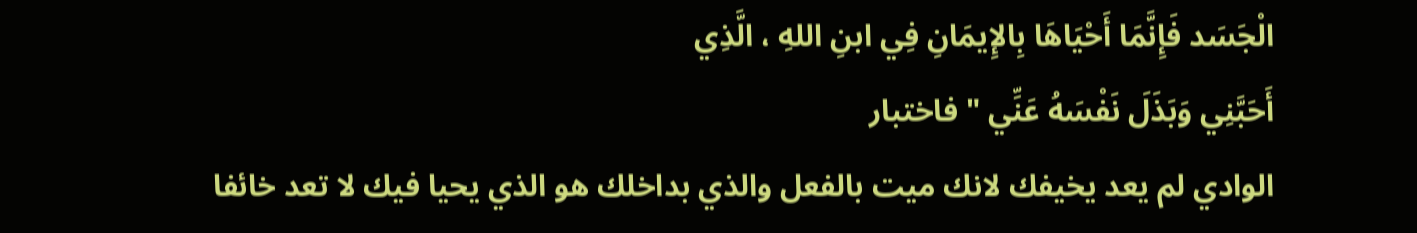الْجَسَد فَإِنَّمَا أَحْيَاهَا بِالإِيمَانِ فِي ابنِ اللهِ ، الَّذِي
أَحَبَّنِي وَبَذَلَ نَفْسَهُ عَنِّي " فاختبار
الوادي لم يعد يخيفك لانك ميت بالفعل والذي بداخلك هو الذي يحيا فيك لا تعد خائفا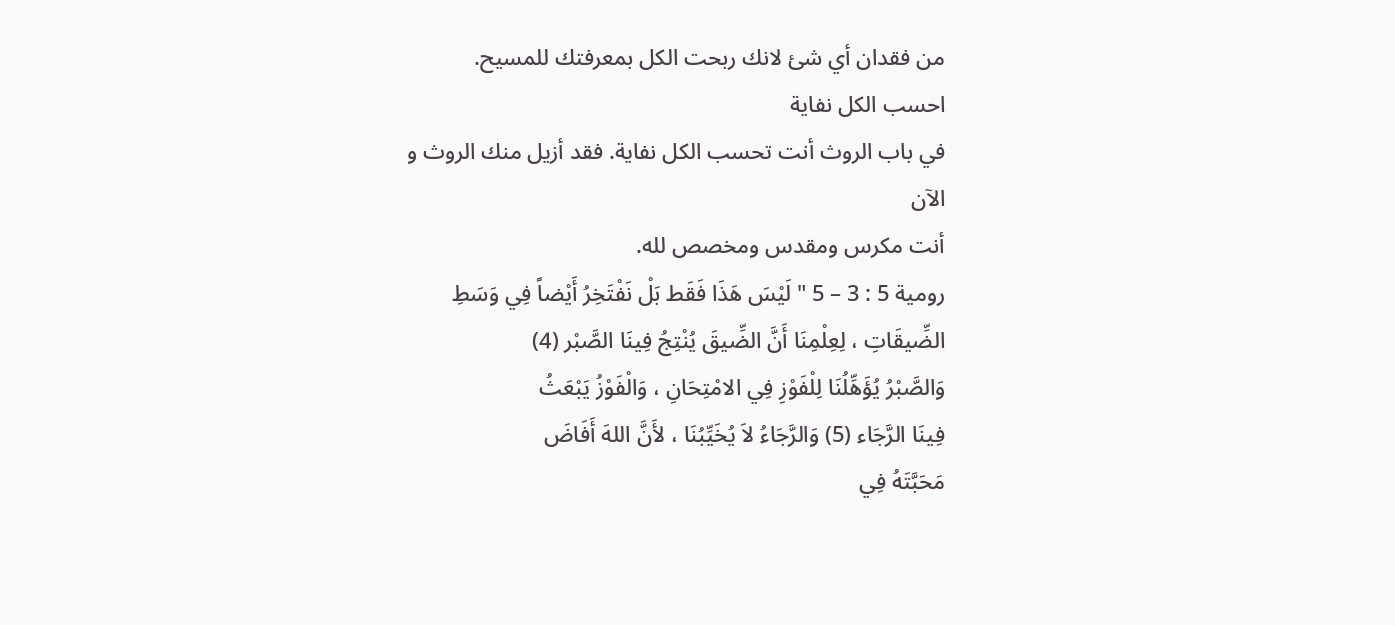من فقدان أي شئ لانك ربحت الكل بمعرفتك للمسيح.
احسب الكل نفاية
في باب الروث أنت تحسب الكل نفاية. فقد أزيل منك الروث و
الآن
أنت مكرس ومقدس ومخصص لله.
رومية 5 : 3 – 5 " لَيْسَ هَذَا فَقَط بَلْ نَفْتَخِرُ أَيْضاً فِي وَسَطِ
الضِّيقَاتِ ، لِعِلْمِنَا أَنَّ الضِّيقَ يُنْتِجُ فِينَا الصَّبْر (4)
وَالصَّبْرُ يُؤَهِّلُنَا لِلْفَوْزِ فِي الامْتِحَانِ ، وَالْفَوْزُ يَبْعَثُ
فِينَا الرَّجَاء (5) وَالرَّجَاءُ لاَ يُخَيِّبُنَا ، لأَنَّ اللهَ أَفَاضَ
مَحَبَّتَهُ فِي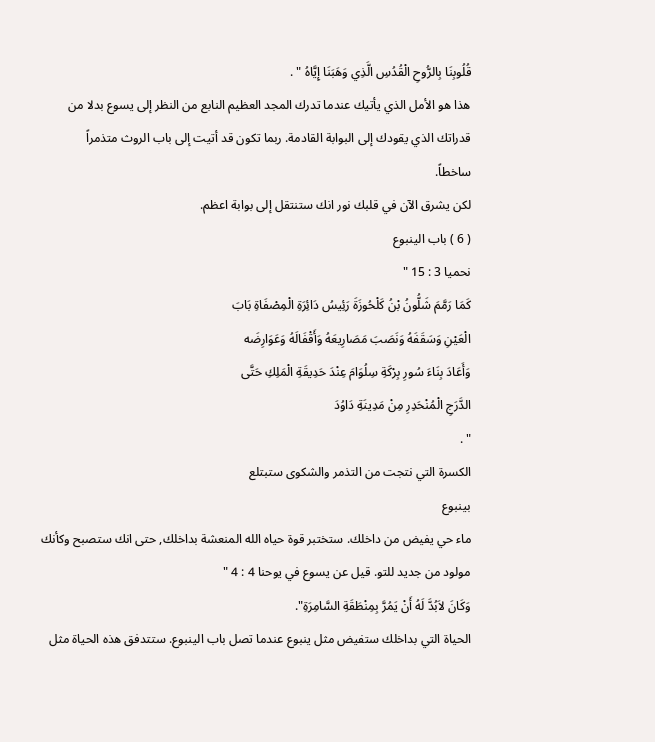قُلُوبِنَا بِالرُّوحِ الْقُدُسِ الَّذِي وَهَبَنَا إِيَّاهُ " .
هذا هو الأمل الذي يأتيك عندما تدرك المجد العظيم النابع من النظر إلى يسوع بدلا من
قدراتك الذي يقودك إلى البوابة القادمة. ربما تكون قد أتيت إلى باب الروث متذمراً
ساخطاً.
لكن يشرق الآن في قلبك نور انك ستنتقل إلى بوابة اعظم.
( 6 ) باب الينبوع
نحميا 3 : 15 "
كَمَا رَمَّمَ شَلُّونُ بْنُ كَلْحُوزَةَ رَئِيسُ دَائِرَةِ الْمِصْفَاةِ بَابَ
الْعَيْنِ وَسَقَفَهُ وَنَصَبَ مَصَارِيعَهُ وَأَقْفَالَهُ وَعَوَارِضَه
وَأَعَادَ بِنَاءَ سُورِ بِرْكَةِ سِلُوَامَ عِنْدَ حَدِيقَةِ الْمَلِكِ حَتَّى
الدَّرَجِ الْمُنْحَدِرِ مِنْ مَدِينَةِ دَاوُدَ
" .
الكسرة التي نتجت من التذمر والشكوى ستبتلع
بينبوع
ماء حي يفيض من داخلك. ستختبر قوة حياه الله المنعشة بداخلك, حتى انك ستصبح وكأنك
مولود من جديد للتو. قيل عن يسوع في يوحنا 4 : 4 "
وَكَانَ لاَبُدَّ لَهُ أَنْ يَمُرَّ بِمِنْطَقَةِ السَّامِرَةِ".
الحياة التي بداخلك ستفيض مثل ينبوع عندما تصل باب الينبوع. ستتدفق هذه الحياة مثل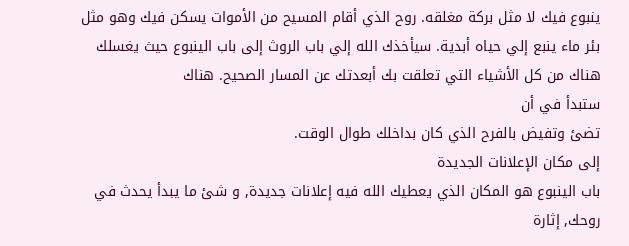ينبوع فيك لا مثل بركة مغلقه. روح الذي أقام المسيح من الأموات يسكن فيك وهو مثل
بئر ماء ينبع إلي حياه أبدية. سيأخذك الله إلي باب الروث إلى باب الينبوع حيث يغسلك
هناك من كل الأشياء التي تعلقت بك أبعدتك عن المسار الصحيح. هناك
ستبدأ في أن
تضئ وتفيض بالفرح الذي كان بداخلك طوال الوقت.
إلى مكان الإعلانات الجديدة
باب الينبوع هو المكان الذي يعطيك الله فيه إعلانات جديدة, و شئ ما يبدأ يحدث في
روحك, إثارة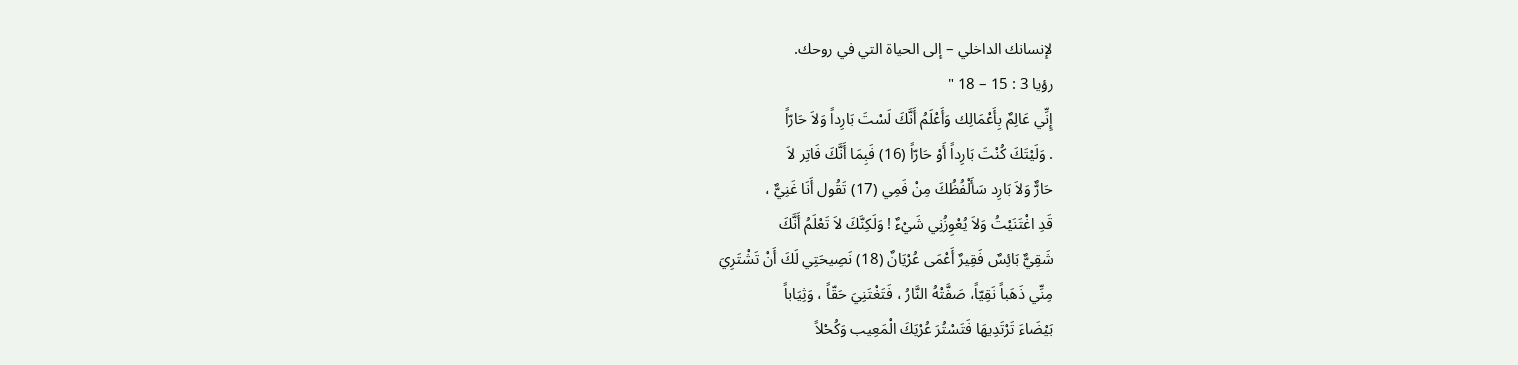لإنسانك الداخلي – إلى الحياة التي في روحك.
رؤيا 3 : 15 – 18 "
إِنِّي عَالِمٌ بِأَعْمَالِك وَأَعْلَمُ أَنَّكَ لَسْتَ بَارِداً وَلاَ حَارّاً
. وَلَيْتَكَ كُنْتَ بَارِداً أَوْ حَارّاً (16) فَبِمَا أَنَّكَ فَاتِر لاَ
حَارٌّ وَلاَ بَارِد سَأَلْفُظُكَ مِنْ فَمِي (17) تَقُول أَنَا غَنِيٌّ ،
قَدِ اغْتَنَيْتُ وَلاَ يُعْوِزُنِي شَيْءٌ ! وَلَكِنَّكَ لاَ تَعْلَمُ أَنَّكَ
شَقِيٌّ بَائِسٌ فَقِيرٌ أَعْمَى عُرْيَانٌ (18) نَصِيحَتِي لَكَ أَنْ تَشْتَرِيَ
مِنِّي ذَهَباً نَقِيّاً، صَفَّتْهُ النَّارُ ، فَتَغْتَنِيَ حَقّاً ، وَثِيَاباً
بَيْضَاءَ تَرْتَدِيهَا فَتَسْتُرَ عُرْيَكَ الْمَعِيب وَكُحْلاً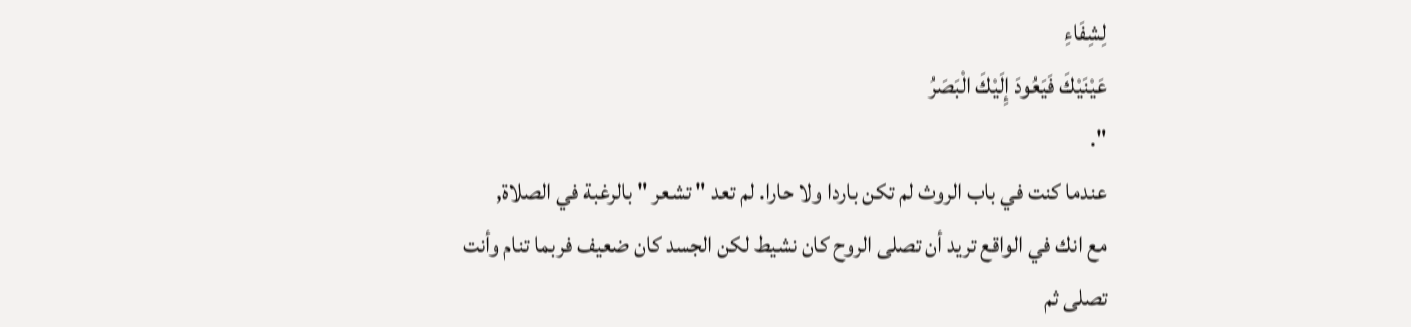لِشِفَاءِ
عَيْنَيْكَ فَيَعُودَ إِلَيْكَ الْبَصَرُ
".
عندما كنت في باب الروث لم تكن باردا ولا حارا. لم تعد " تشعر " بالرغبة في الصلاة,
مع انك في الواقع تريد أن تصلى الروح كان نشيط لكن الجسد كان ضعيف فربما تنام وأنت
تصلى ثم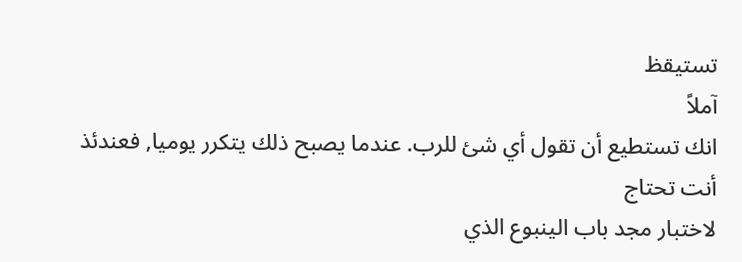تستيقظ
آملاً
انك تستطيع أن تقول أي شئ للرب. عندما يصبح ذلك يتكرر يوميا, فعندئذ أنت تحتاج
لاختبار مجد باب الينبوع الذي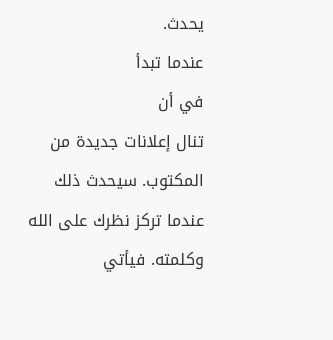يحدث.
عندما تبدأ
في أن
تنال إعلانات جديدة من المكتوب. سيحدث ذلك عندما تركز نظرك على الله وكلمته. فيأتي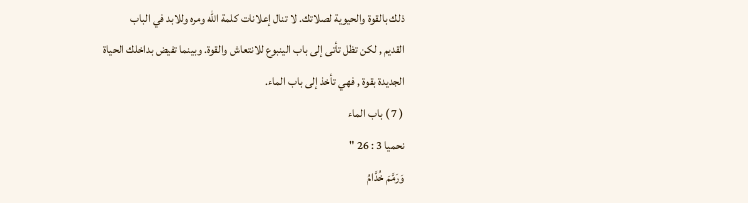ذلك بالقوة والحيوية لصلاتك. لا تنال إعلانات كلمة الله ومره وللابد في الباب
القديم , لكن تظل تأتى إلى باب الينبوع للانتعاش والقوة. وبينما تفيض بداخلك الحياة
الجديدة بقوة , فهي تأخذ إلى باب الماء.
( 7 ) باب الماء
نحميا 3 : 26 "
وَرَمَّمَ خُدَّامُ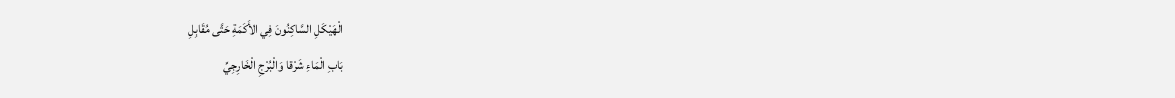الْهَيْكَلِ السَّاكِنُونَ فِي الأَكَمَةِ حَتَّى مُقَابِلِ
بَابِ الْمَاءِ شَرْقا وَالْبُرْجِ الْخَارِجِيِّ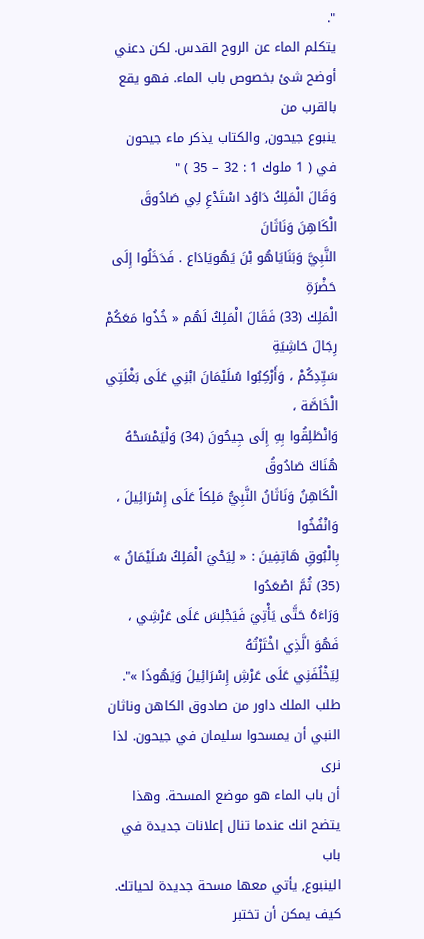".
يتكلم الماء عن الروح القدس. لكن دعني أوضح شئ بخصوص باب الماء. فهو يقع بالقرب من
ينبوع جيحون, والكتاب يذكر ماء جيحون في ( 1 ملوك 1 : 32 – 35 ) "
وَقَالَ الْمَلِكُ دَاوُد اسْتَدْعِ لِي صَادُوقَ الْكَاهِنَ وَنَاثَانَ
النَّبِيَّ وَبَنَايَاهُو بْنَ يَهُويَادَاع . فَدَخَلُوا إِلَى حَضْرَةِ
الْمَلِك (33) فَقَالَ الْمَلِكُ لَهُم « خُذُوا مَعَكُمْ رِجَالَ حَاشِيَةِ
سَيِّدِكُمْ ، وَأَرْكِبُوا سُلَيْمَانَ ابْنِي عَلَى بَغْلَتِي الْخَاصَّة ،
وَانْطَلِقُوا بِهِ إِلَى جِيحُونَ (34) وَلْيَمْسَحْهُ هُنَاكَ صَادُوقُ
الْكَاهِنُ وَنَاثَانُ النَّبِيُّ مَلِكاً عَلَى إِسْرَائِيلَ ، وَانْفُخُوا
بِالْبُوقِ هَاتِفِينَ : « لِيَحْيَ الْمَلِكُ سُلَيْمَانُ » (35) ثُمَّ اصْعَدُوا
وَرَاءَهُ حَتَّى يَأْتِيَ فَيَجْلِسَ عَلَى عَرْشِي ، فَهُوَ الَّذِي اخْتَرْتُهُ
لِيَخْلُفَنِي عَلَى عَرْشِ إِسْرَائِيلَ وَيَهُوذَا »".
طلب الملك داور من صادوق الكاهن وناثان النبي أن يمسحوا سليمان في جيحون. لذا نرى
أن باب الماء هو موضع المسحة. وهذا يتضح انك عندما تنال إعلانات جديدة في باب
الينبوع, يأتي معها مسحة جديدة لحياتك.
كيف يمكن أن تختبر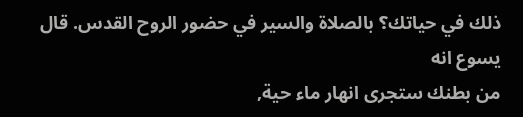ذلك في حياتك؟ بالصلاة والسير في حضور الروح القدس. قال يسوع انه
من بطنك ستجرى انهار ماء حية,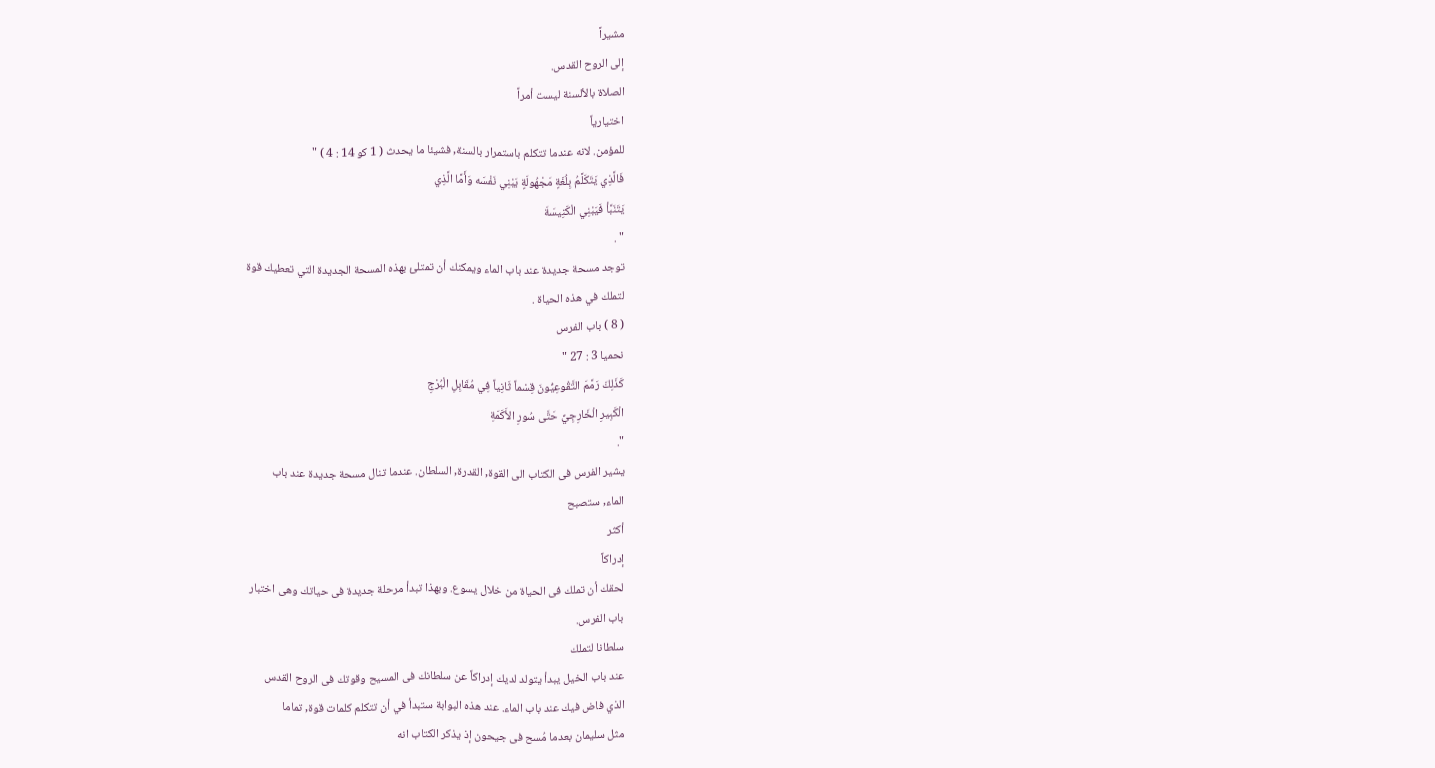مشيراً
إلى الروح القدس.
الصلاة بالألسنة ليست أمراً
اختيارياً
للمؤمن. لانه عندما تتكلم باستمرار بالسنة, فشيئا ما يحدث ( 1 كو 14 : 4 ) "
فَالَّذِي يَتَكَلَّمُ بِلُغَةٍ مَجْهُولَةٍ يَبْنِي نَفْسَه وَأَمَّا الَّذِي
يَتَنَبَّأ فَيَبْنِي الْكَنِيسَةَ
" .
توجد مسحة جديدة عند باب الماء ويمكنك أن تمتلئ بهذه المسحة الجديدة التي تعطيك قوة
لتملك في هذه الحياة .
( 8 ) باب الفرس
نحميا 3 : 27 "
كَذَلِكَ رَمَّمَ التَّقُوعِيُّونَ قِسْماً ثَانِياً فِي مُقَابِلِ الْبُرْجِ
الْكَبِيرِ الْخَارِجِيِّ حَتَّى سُورِ الأَكَمَةِ
".
يشير الفرس فى الكتاب الى القوة, القدرة, السلطان. عندما تنال مسحة جديدة عند باب
الماء, ستصبح
أكثر
إدراكاً
لحقك أن تملك فى الحياة من خلال يسوع. وبهذا تبدأ مرحلة جديدة فى حياتك وهى اختبار
باب الفرس.
سلطانا لتملك
عند باب الخيل يبدأ يتولد لديك إدراكاً عن سلطانك فى المسيح وقوتك فى الروح القدس
الذي فاض فيك عند باب الماء. عند هذه البوابة ستبدأ في أن تتكلم كلمات قوة, تماما
مثل سليمان بعدما مُسح فى جيحون إذ يذكر الكتاب انه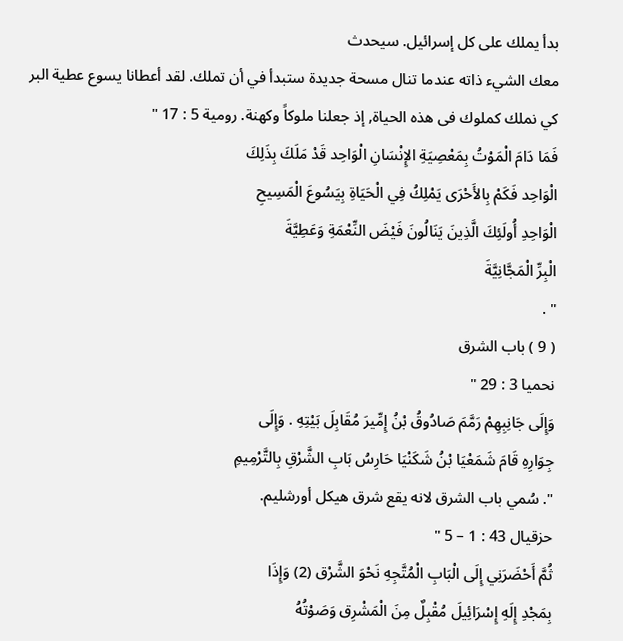بدأ يملك على كل إسرائيل. سيحدث
معك الشيء ذاته عندما تنال مسحة جديدة ستبدأ في أن تملك. لقد أعطانا يسوع عطية البر
كي نملك كملوك فى هذه الحياة, إذ جعلنا ملوكاً وكهنة. رومية 5 : 17 "
فَمَا دَامَ الْمَوْتُ بِمَعْصِيَةِ الإِنْسَانِ الْوَاحِد قَدْ مَلَكَ بِذَلِكَ
الْوَاحِد فَكَمْ بِالأَحْرَى يَمْلِكُ فِي الْحَيَاةِ بِيَسُوعَ الْمَسِيحِ
الْوَاحِدِ أُولَئِكَ الَّذِينَ يَنَالُونَ فَيْضَ النِّعْمَةِ وَعَطِيَّةَ
الْبِرِّ الْمَجَّانِيَّةَ
" .
( 9 ) باب الشرق
نحميا 3 : 29 "
وَإِلَى جَانِبِهِمْ رَمَّمَ صَادُوقُ بْنُ إِمِّيرَ مُقَابِلَ بَيْتِهِ . وَإِلَى
جِوَارِهِ قَامَ شَمَعْيَا بْنُ شَكَنْيَا حَارِسُ بَابِ الشَّرْقِ بِالتَّرْمِيمِ
". سُمي باب الشرق لانه يقع شرق هيكل أورشليم.
حزقيال 43 : 1 – 5 "
ثُمَّ أَحْضَرَنِي إِلَى الْبَابِ الْمُتَّجِهِ نَحْوَ الشَّرْق (2) وَإِذَا
بِمَجْدِ إِلَهِ إِسْرَائِيلَ مُقْبِلٌ مِنَ الْمَشْرِق وَصَوْتُهُ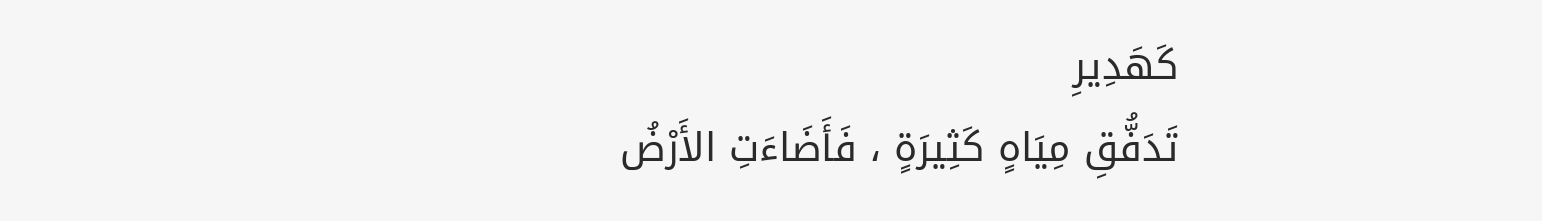كَهَدِيرِ
تَدَفُّقِ مِيَاهٍ كَثِيرَةٍ ، فَأَضَاءَتِ الأَرْضُ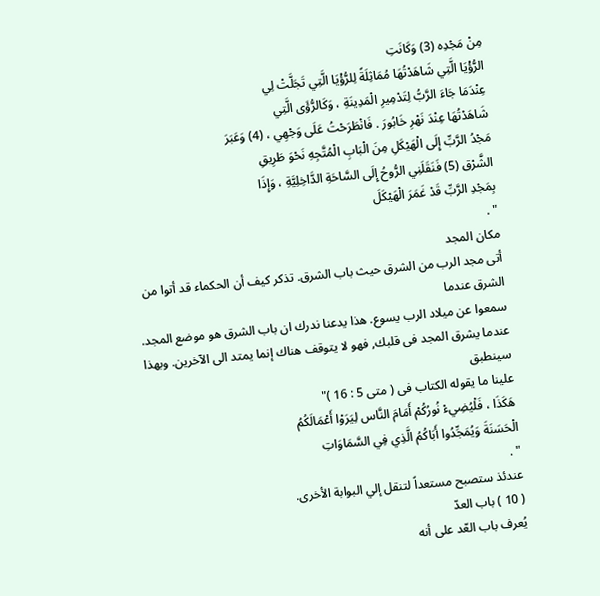مِنْ مَجْدِه (3) وَكَانَتِ
الرُّؤْيَا الَّتِي شَاهَدْتُهَا مُمَاثِلَةً لِلرُّؤْيَا الَّتِي تَجَلَّتْ لِي
عِنْدَمَا جَاءَ الرَّبُّ لِتَدْمِيرِ الْمَدِينَةِ ، وَكَالرُّؤَى الَّتِي
شَاهَدْتُهَا عِنْدَ نَهْرِ خَابُورَ . فَانْطَرَحْتُ عَلَى وَجْهِي ، (4) وَعَبَرَ
مَجْدُ الرَّبِّ إِلَى الْهَيْكَلِ مِنَ الْبَابِ الْمُتَّجِهِ نَحْوَ طَرِيقِ
الشَّرْق (5) فَنَقَلَنِي الرُّوحُ إِلَى السَّاحَةِ الدَّاخِلِيَّةِ ، وَإِذَا
بِمَجْدِ الرَّبِّ قَدْ غَمَرَ الْهَيْكَلَ
" .
مكان المجد
أتى مجد الرب من الشرق حيث باب الشرق. تذكر كيف أن الحكماء قد أتوا من الشرق عندما
سمعوا عن ميلاد الرب يسوع. هذا يدعنا ندرك ان باب الشرق هو موضع المجد.
عندما يشرق المجد فى قلبك, فهو لا يتوقف هناك إنما يمتد الى الآخرين. وبهذا سينطبق
علينا ما يقوله الكتاب فى ( متى 5 : 16 )"
هَكَذَا ، فَلْيُضِيءْ نُورُكُمْ أَمَامَ النَّاس لِيَرَوْا أَعْمَالَكُمُ
الْحَسَنَةَ وَيُمَجِّدُوا أَبَاكُمُ الَّذِي فِي السَّمَاوَاتِ
" .
عندئذ ستصبح مستعداً لتنقل إلي البوابة الأخرى.
( 10 ) باب العدّ
يُعرف باب العّد على أنه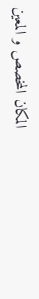المكان المخصص و المعين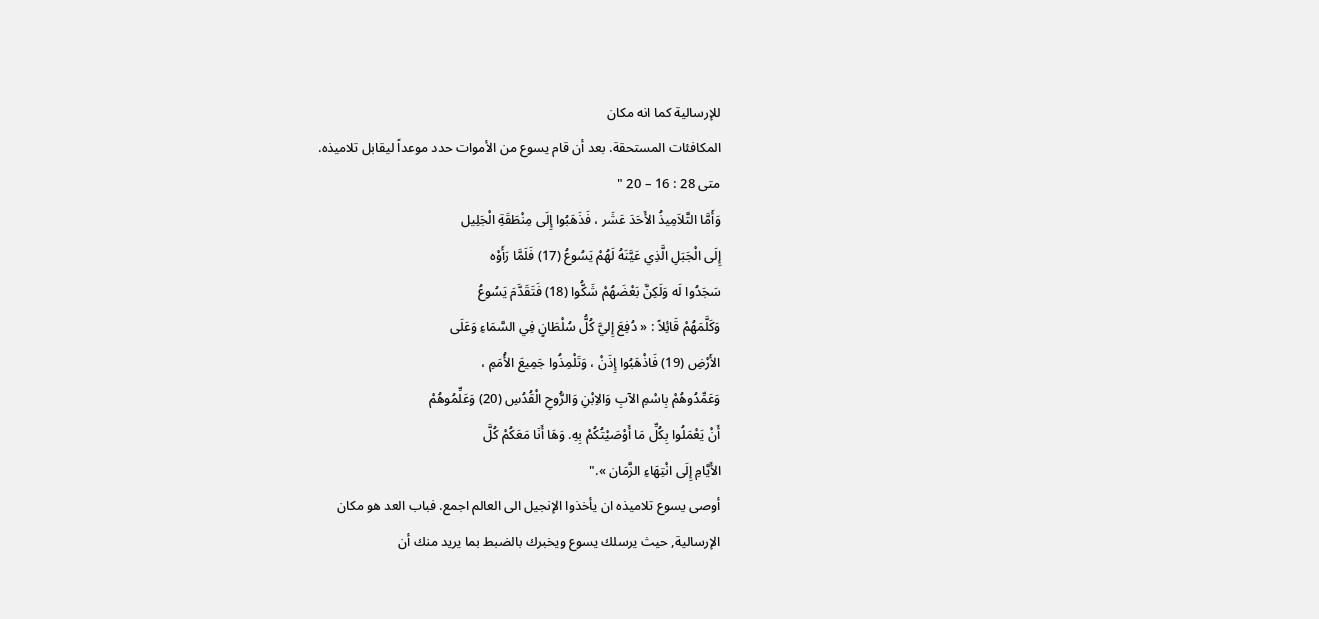للإرسالية كما انه مكان
المكافئات المستحقة. بعد أن قام يسوع من الأموات حدد موعداً ليقابل تلاميذه.
متى 28 : 16 – 20 "
وَأَمَّا التَّلاَمِيذُ الأَحَدَ عَشَر ، فَذَهَبُوا إِلَى مِنْطَقَةِ الْجَلِيل
إِلَى الْجَبَلِ الَّذِي عَيَّنَهُ لَهُمْ يَسُوعُ (17) فَلَمَّا رَأَوْه
سَجَدُوا لَه وَلَكِنَّ بَعْضَهُمْ شَكُّوا (18) فَتَقَدَّمَ يَسُوعُ
وَكَلَّمَهُمْ قَائِلاً : « دُفِعَ إِليَّ كُلُّ سُلْطَانٍ فِي السَّمَاءِ وَعَلَى
الأَرْضِ (19) فَاذْهَبُوا إِذَنْ ، وَتَلْمِذُوا جَمِيعَ الأُمَمِ ،
وَعَمِّدُوهُمْ بِاسْمِ الآبِ وَالاِبْنِ وَالرُّوحِ الْقُدُسِ (20) وَعَلِّمُوهُمْ
أَنْ يَعْمَلُوا بِكُلِّ مَا أَوْصَيْتُكُمْ بِهِ. وَهَا أَنَا مَعَكُمْ كُلَّ
الأَيَّامِ إِلَى انْتِهَاءِ الزَّمَان »."
أوصى يسوع تلاميذه ان يأخذوا الإنجيل الى العالم اجمع. فباب العد هو مكان
الإرسالية, حيث يرسلك يسوع ويخبرك بالضبط بما يريد منك أن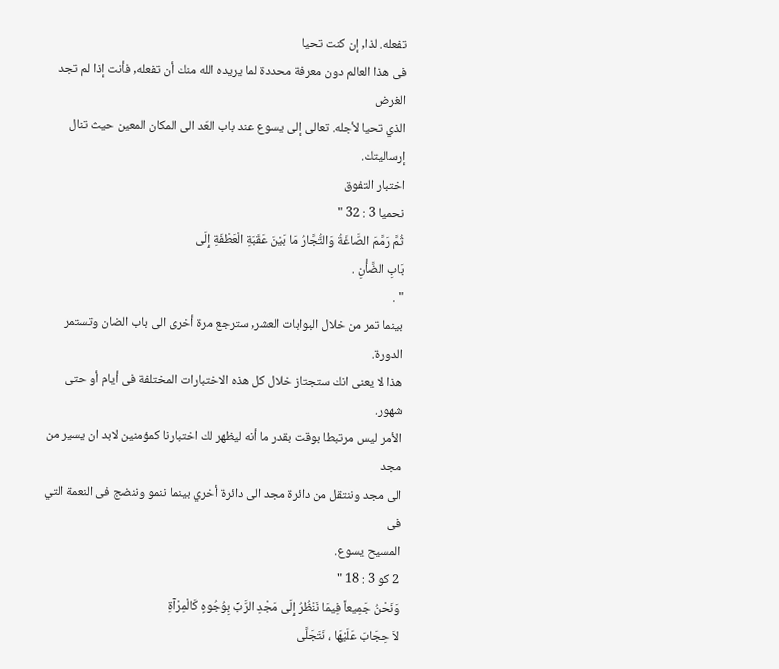تفعله. لذا, إن كنت تحيا
فى هذا العالم دون معرفة محددة لما يريده الله منك أن تفعله, فأنت إذا لم تجد الغرض
الذي تحيا لأجله. تعالى إلى يسوع عند باب العّد الى المكان المعين حيث تنال
إرساليتك.
اختبار التفوق
نحميا 3 : 32 "
ثُمَّ رَمَّمَ الصَّاغَةُ وَالتُّجَّارُ مَا بَيْنَ عَقَبَةِ الْعَطْفَةِ إِلَى
بَابِ الضَّأْنِ .
" .
بينما تمر من خلال البوابات العشر, سترجع مرة أخرى الى باب الضان وتستمر الدورة.
هذا لا يعنى انك ستجتاز خلال كل هذه الاختبارات المختلفة فى أيام أو حتى شهور.
الأمر ليس مرتبطا بوقت بقدر ما أنه ليظهر لك اختبارنا كمؤمنين لابد ان يسير من مجد
الى مجد وننتقل من دائرة مجد الى دائرة أخري بينما ننمو وننضج فى النعمة التي فى
المسيح يسوع.
2 كو 3 : 18 "
وَنَحْنُ جَمِيعاً فِيمَا نَنْظُرُ إِلَى مَجْدِ الرَّبِّ بِوُجُوهٍ كَالْمِرْآةِ
لاَ حِجَابَ عَلَيْهَا ، نَتَجَلَّى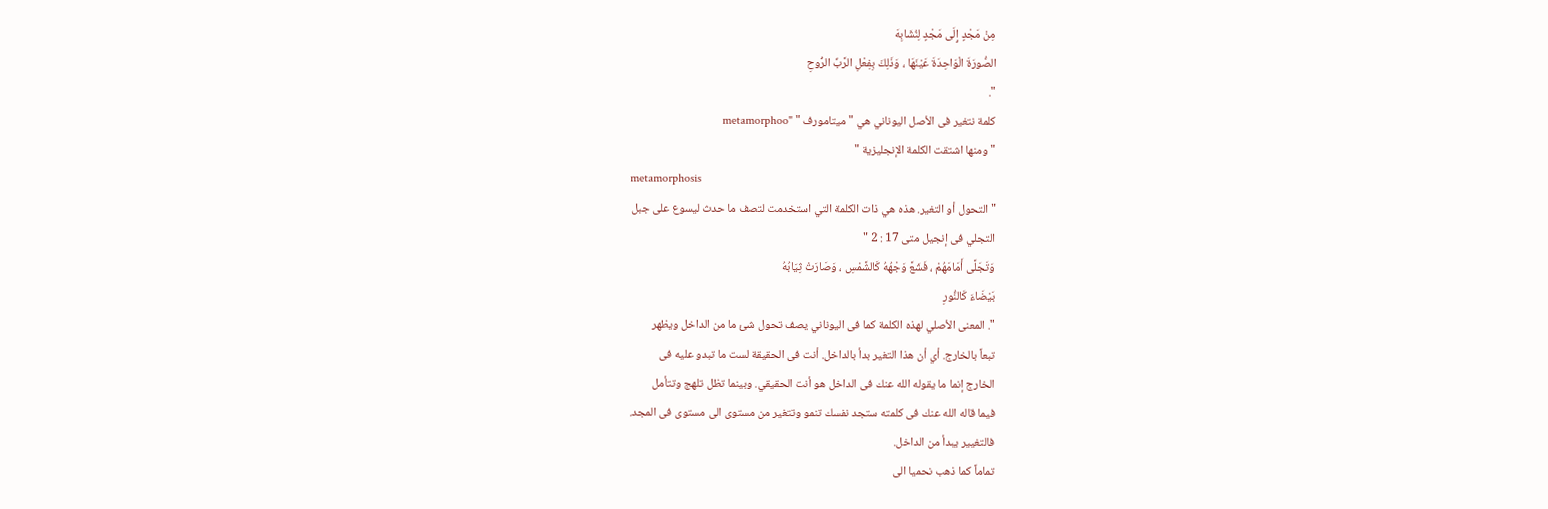مِنْ مَجْدٍ إِلَى مَجْدٍ لِنُشَابِهَ
الصُّورَةَ الْوَاحِدَةَ عَيْنَهَا ، وَذَلِكَ بِفِعْلِ الرَّبِّ الرُّوحِ
".
كلمة نتغير فى الأصل اليوناني هي " ميتامورف " "metamorphoo
" ومنها اشتقت الكلمة الإنجليزية "
metamorphosis
" التحول أو التغير. هذه هي ذات الكلمة التي استخدمت لتصف ما حدث ليسوع على جبل
التجلي فى إنجيل متى 17 : 2 "
وَتَجَلَّى أَمَامَهُمْ ، فَشَعَّ وَجْهُهُ كَالشَّمْسِ ، وَصَارَتْ ثِيَابُهُ
بَيْضَاءَ كَالنُّورِ
". المعنى الأصلي لهذه الكلمة كما فى اليوناني يصف تحول شئ ما من الداخل ويظهر
تبعاً بالخارج. أي أن هذا التغير بدأ بالداخل. أنت فى الحقيقة لست ما تبدو عليه فى
الخارج إنما ما يقوله الله عنك فى الداخل هو أنت الحقيقي. وبينما تظل تلهج وتتأمل
فيما قاله الله عنك فى كلمته ستجد نفسك تنمو وتتغير من مستوى الى مستوى فى المجد.
فالتغيير يبدأ من الداخل.
تماماً كما ذهب نحميا الى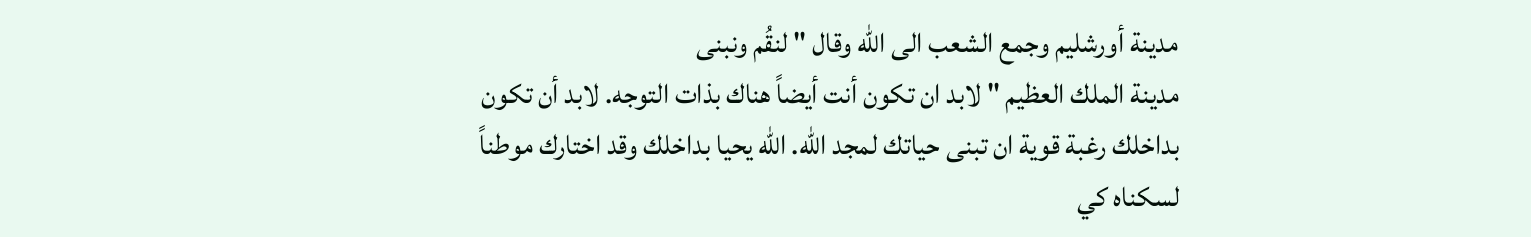مدينة أورشليم وجمع الشعب الى الله وقال " لنقُم ونبنى
مدينة الملك العظيم " لابد ان تكون أنت أيضاً هناك بذات التوجه. لابد أن تكون
بداخلك رغبة قوية ان تبنى حياتك لمجد الله. الله يحيا بداخلك وقد اختارك موطناً
لسكناه كي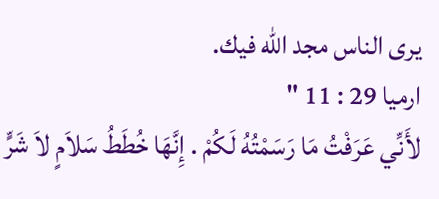يرى الناس مجد الله فيك.
ارميا 29 : 11 "
لأَنِّي عَرَفْتُ مَا رَسَمْتُهُ لَكُمْ . إِنَّهَا خُطَطُ سَلاَمٍ لاَ شَرٍّ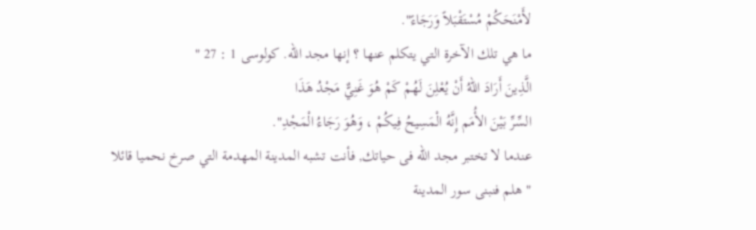لأَمْنَحَكُمْ مُسْتَقْبَلاً وَرَجَاءً".
ما هي تلك الآخرة التي يتكلم عنها ؟ إنها مجد الله. كولوسى 1 : 27 "
الَّذِينَ أَرَادَ اللهُ أَنْ يُعْلِنَ لَهُمْ كَمْ هُوَ غَنِيٌّ مَجْدُ هَذَا
السِّرِّ بَيْنَ الأُمَم إِنَّهُ الْمَسِيحُ فِيكُمْ ، وَهُوَ رَجَاءُ الْمَجْدِ".
عندما لا تختبر مجد الله فى حياتك, فأنت تشبه المدينة المهدمة التي صرخ نحميا قائلا
" هلم فنبنى سور المدينة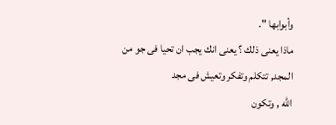وأبوابها ".
ماذا يعنى ذلك ؟ يعنى انك يجب ان تحيا فى جو من المجد, تتكلم وتفكر وتعيش فى مجد
الله , وتكون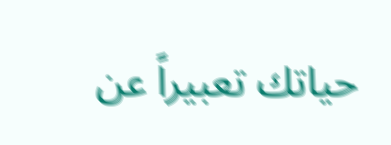حياتك تعبيراً عن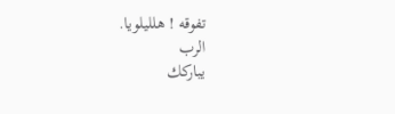تفوقه ! هلليلويا.
الرب
يباركك